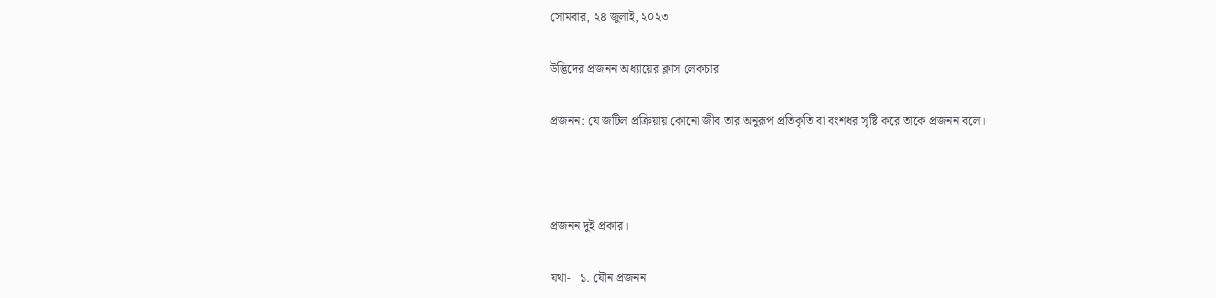সোমবার, ২৪ জুলাই, ২০২৩

উদ্ভিদের প্রজনন অধ্যায়ের ক্লাস লেকচার

প্রজনন: যে জটিল প্রক্রিয়ায় কোনো জীব তার অনুরূপ প্রতিকৃতি বা বংশধর সৃষ্টি করে তাকে প্রজনন বলে।



প্রজনন দুই প্রকার।

যথা-   ১. যৌন প্রজনন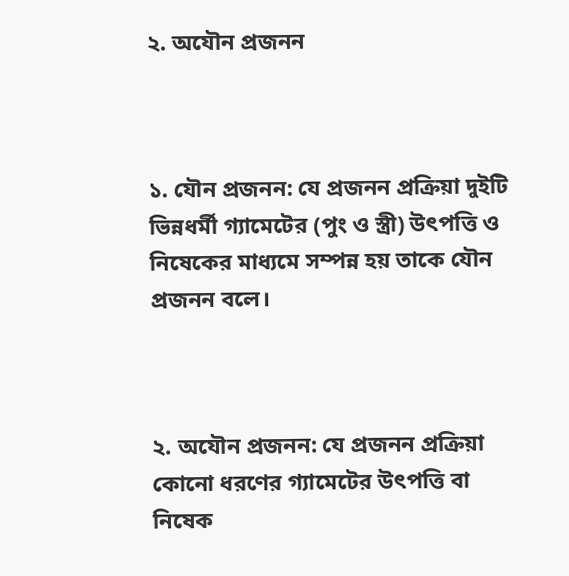২. অযৌন প্রজনন



১. যৌন প্রজনন: যে প্রজনন প্রক্রিয়া দুইটি ভিন্নধর্মী গ্যামেটের (পুং ও স্ত্রী) উৎপত্তি ও নিষেকের মাধ্যমে সম্পন্ন হয় তাকে যৌন প্রজনন বলে।



২. অযৌন প্রজনন: যে প্রজনন প্রক্রিয়া কোনো ধরণের গ্যামেটের উৎপত্তি বা নিষেক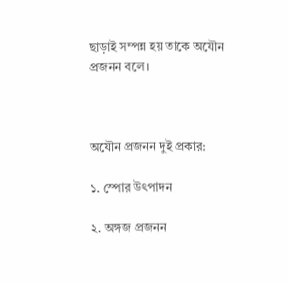ছাড়াই সম্পন্ন হয় তাকে অযৌন প্রজনন বলে।



অযৌন প্রজনন দুই প্রকার:

১. স্পোর উৎপাদন

২. অঙ্গজ প্রজনন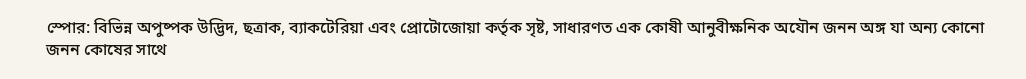স্পোর: বিভিন্ন অপুষ্পক উদ্ভিদ, ছত্রাক, ব্যাকটেরিয়া এবং প্রোটোজোয়া কর্তৃক সৃষ্ট, সাধারণত এক কোষী আনুবীক্ষনিক অযৌন জনন অঙ্গ যা অন্য কোনো জনন কোষের সাথে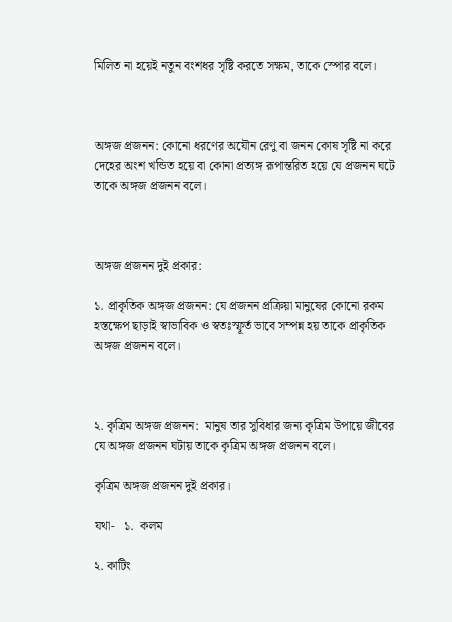মিলিত না হয়েই নতুন বংশধর সৃষ্টি করতে সক্ষম, তাকে স্পোর বলে।



অঙ্গজ প্রজনন: কোনো ধরণের অযৌন রেণু বা জনন কোষ সৃষ্টি না করে দেহের অংশ খন্ডিত হয়ে বা কোনা প্রত্যঙ্গ রূপান্তরিত হয়ে যে প্রজনন ঘটে তাকে অঙ্গজ প্রজনন বলে।



অঙ্গজ প্রজনন দুই প্রকার:

১. প্রাকৃতিক অঙ্গজ প্রজনন: যে প্রজনন প্রক্রিয়া মানুষের কোনো রকম হস্তক্ষেপ ছাড়াই স্বাভাবিক ও স্বতঃস্ফূর্ত ভাবে সম্পন্ন হয় তাকে প্রাকৃতিক অঙ্গজ প্রজনন বলে।



২. কৃত্রিম অঙ্গজ প্রজনন:  মানুষ তার সুবিধার জন্য কৃত্রিম উপায়ে জীবের যে অঙ্গজ প্রজনন ঘটায় তাকে কৃত্রিম অঙ্গজ প্রজনন বলে।

কৃত্রিম অঙ্গজ প্রজনন দুই প্রকার।

যথা-   ১.  কলম

২. কাটিং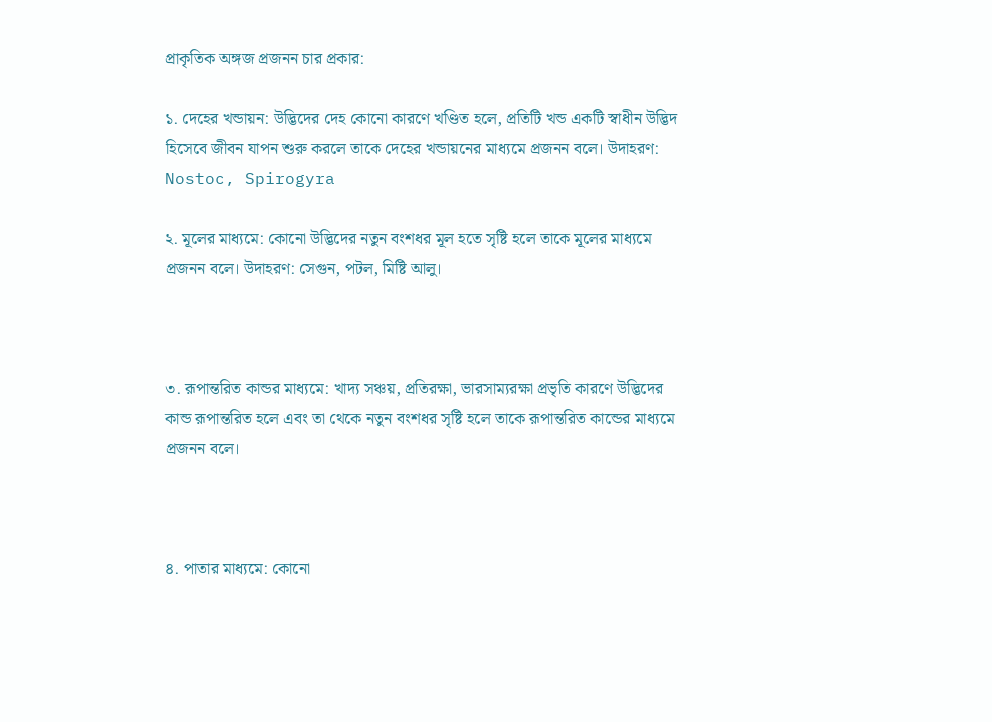প্রাকৃতিক অঙ্গজ প্রজনন চার প্রকার:

১. দেহের খন্ডায়ন: উদ্ভিদের দেহ কোনো কারণে খণ্ডিত হলে, প্রতিটি খন্ড একটি স্বাধীন উদ্ভিদ হিসেবে জীবন যাপন শুরু করলে তাকে দেহের খন্ডায়নের মাধ্যমে প্রজনন বলে। উদাহরণ: Nostoc, Spirogyra

২. মূলের মাধ্যমে: কোনো উদ্ভিদের নতুন বংশধর মূল হতে সৃষ্টি হলে তাকে মূলের মাধ্যমে প্রজনন বলে। উদাহরণ: সেগুন, পটল, মিষ্টি আলু।



৩. রূপান্তরিত কান্ডর মাধ্যমে: খাদ্য সঞ্চয়, প্রতিরক্ষা, ভারসাম্যরক্ষা প্রভৃতি কারণে উদ্ভিদের কান্ড রূপান্তরিত হলে এবং তা থেকে নতুন বংশধর সৃষ্টি হলে তাকে রূপান্তরিত কান্ডের মাধ্যমে প্রজনন বলে।



৪. পাতার মাধ্যমে: কোনো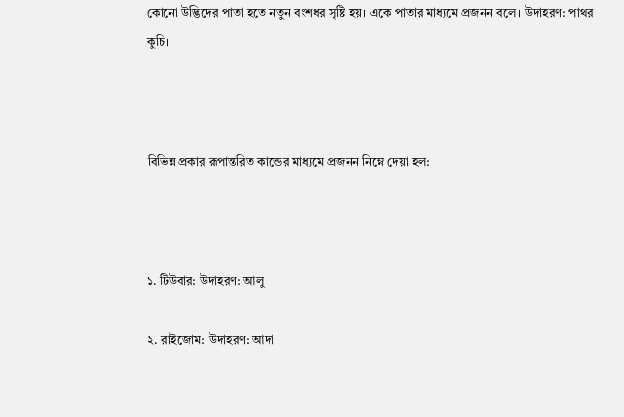কোনো উদ্ভিদের পাতা হতে নতুন বংশধর সৃষ্টি হয়। একে পাতার মাধ্যমে প্রজনন বলে। উদাহরণ: পাথর কুচি।



বিভিন্ন প্রকার রূপান্তরিত কান্ডের মাধ্যমে প্রজনন নিম্নে দেয়া হল:



১. টিউবার: উদাহরণ: আলু

২. রাইজোম: উদাহরণ: আদা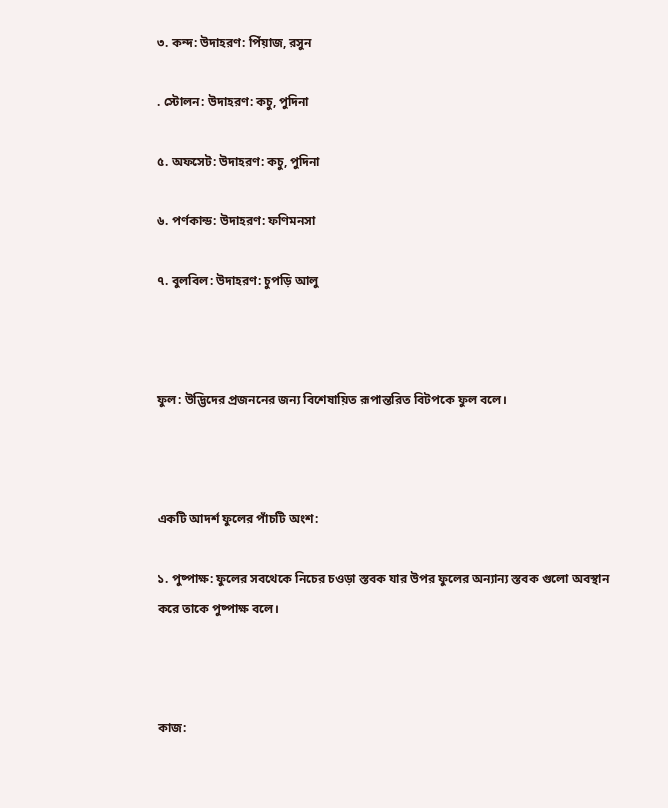৩. কন্দ: উদাহরণ: পিঁয়াজ, রসুন

. স্টোলন: উদাহরণ: কচু, পুদিনা

৫. অফসেট: উদাহরণ: কচু, পুদিনা

৬. পর্ণকান্ড: উদাহরণ: ফণিমনসা

৭. বুলবিল: উদাহরণ: চুপড়ি আলু



ফুল: উদ্ভিদের প্রজননের জন্য বিশেষায়িত রূপান্তরিত বিটপকে ফুল বলে।



একটি আদর্শ ফুলের পাঁচটি অংশ:

১. পুষ্পাক্ষ: ফুলের সবথেকে নিচের চওড়া স্তবক যার উপর ফুলের অন্যান্য স্তবক গুলো অবস্থান  করে তাকে পুষ্পাক্ষ বলে।



কাজ: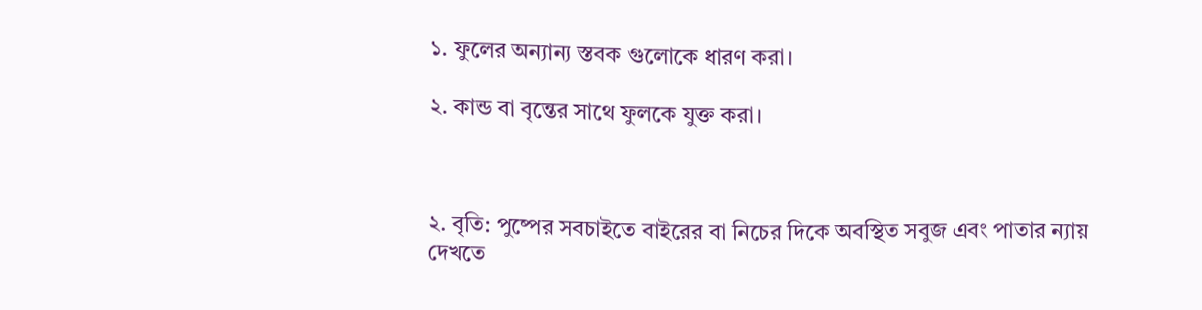১. ফুলের অন্যান্য স্তবক গুলোকে ধারণ করা।

২. কান্ড বা বৃন্তের সাথে ফুলকে যুক্ত করা।



২. বৃতি: পুষ্পের সবচাইতে বাইরের বা নিচের দিকে অবস্থিত সবুজ এবং পাতার ন্যায় দেখতে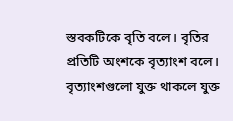স্তবকটিকে বৃতি বলে। বৃতির প্রতিটি অংশকে বৃত্যাংশ বলে। বৃত্যাংশগুলো যুক্ত থাকলে যুক্ত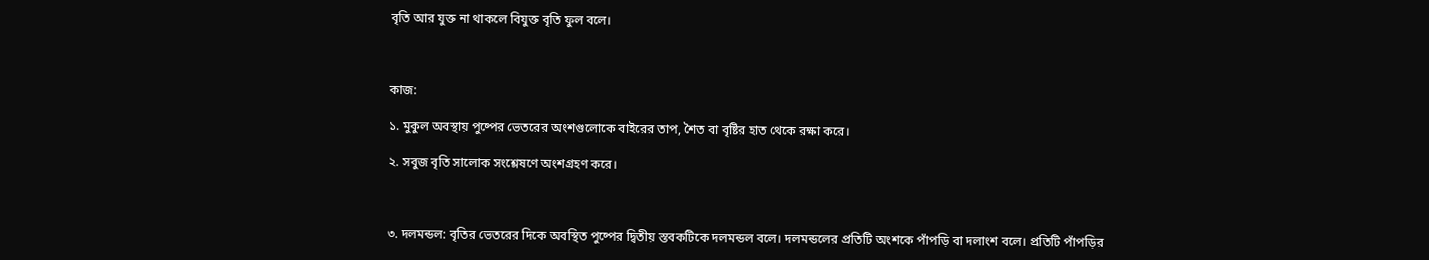বৃতি আর যুক্ত না থাকলে বিযুক্ত বৃতি ফুল বলে।



কাজ:

১. মুকুল অবস্থায় পুষ্পের ভেতরের অংশগুলোকে বাইরের তাপ, শৈত বা বৃষ্টির হাত থেকে রক্ষা করে।

২. সবুজ বৃতি সালোক সংশ্লেষণে অংশগ্রহণ করে।



৩. দলমন্ডল: বৃতির ভেতরের দিকে অবস্থিত পুষ্পের দ্বিতীয় স্তবকটিকে দলমন্ডল বলে। দলমন্ডলের প্রতিটি অংশকে পাঁপড়ি বা দলাংশ বলে। প্রতিটি পাঁপড়ির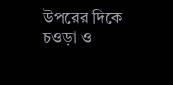উপরের দিকে চওড়া ও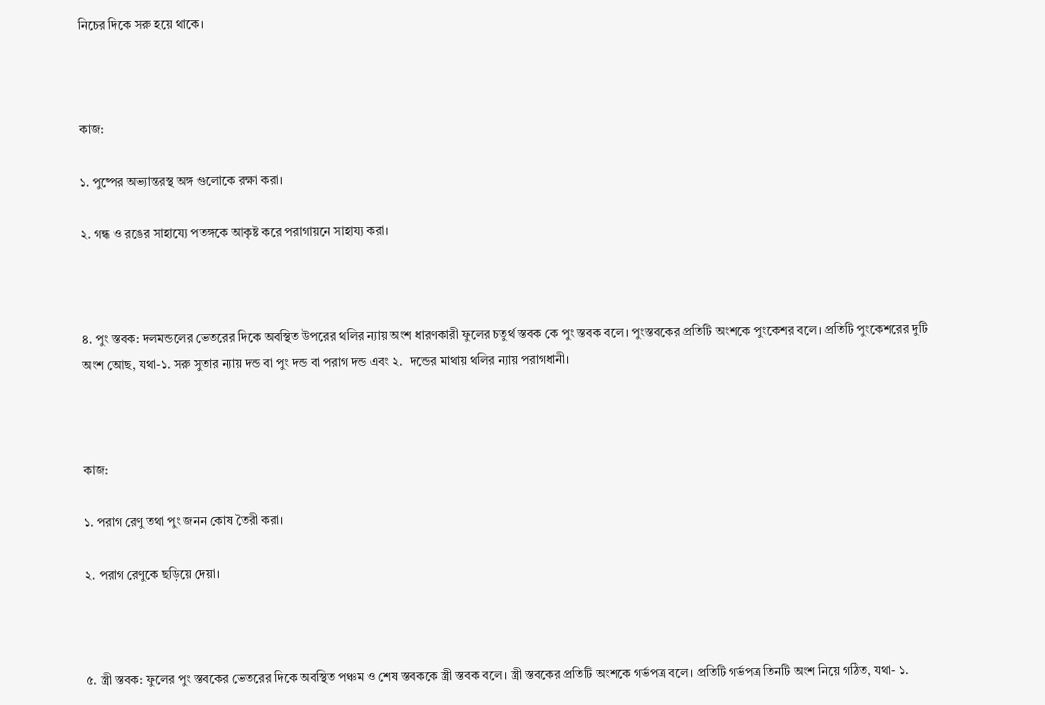নিচের দিকে সরু হয়ে থাকে।



কাজ:

১. পুষ্পের অভ্যান্তরস্থ অঙ্গ গুলোকে রক্ষা করা।

২. গন্ধ ও রঙের সাহায্যে পতঙ্গকে আকৃষ্ট করে পরাগায়নে সাহায্য করা।



৪. পুং স্তবক: দলমন্ডলের ভেতরের দিকে অবস্থিত উপরের থলির ন্যায় অংশ ধারণকারী ফুলের চতুর্থ স্তবক কে পুং স্তবক বলে। পুংস্তবকের প্রতিটি অংশকে পুংকেশর বলে। প্রতিটি পুংকেশরের দুটি অংশ আেছ, যথা-১. সরু সুতার ন্যায় দন্ড বা পুং দন্ড বা পরাগ দন্ড এবং ২.  দন্ডের মাথায় থলির ন্যায় পরাগধানী।



কাজ:

১. পরাগ রেণু তথা পুং জনন কোষ তৈরী করা।

২. পরাগ রেণুকে ছড়িয়ে দেয়া।



৫. স্ত্রী স্তবক: ফুলের পুং স্তবকের ভেতরের দিকে অবস্থিত পঞ্চম ও শেষ স্তবককে স্ত্রী স্তবক বলে। স্ত্রী স্তবকের প্রতিটি অংশকে গর্ভপত্র বলে। প্রতিটি গর্ভপত্র তিনটি অংশ নিয়ে গঠিত, যথা- ১.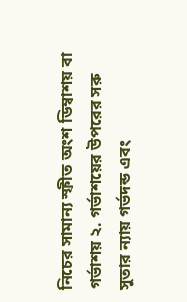নিচের সামান্য স্ফীত অংশ ডিম্বাশয় বা গর্ভাশয় ২. গর্ভাশয়ের উপরের সরু সুতার ন্যায় গর্ভদন্ড এবং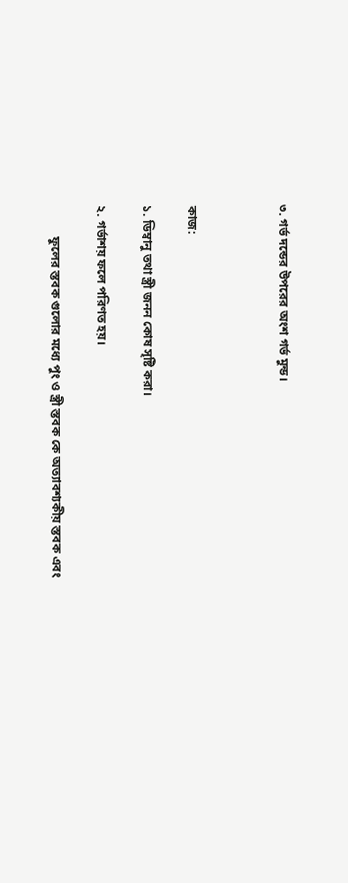৩. গর্ভ দন্ডের উপরের অংশ গর্ভ মুন্ড।



কাজ:

১. ডিম্বানু তথা স্ত্রী জনন কোষ সৃষ্টি করা।

২. গর্ভাশয় ফলে পরিণত হয়।

          ফুলের স্তবক গুলোর মধ্যে পুং ও স্ত্রী স্তবক কে অত্যাবশ্যকীয় স্তবক এবং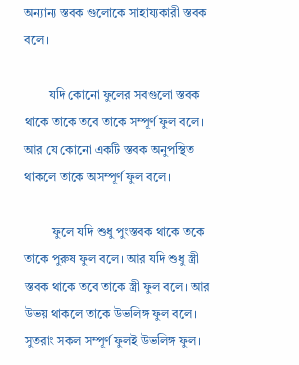অন্যান্য স্তবক গুলোকে সাহায্যকারী স্তবক বলে।

        যদি কোনো ফুলের সবগুলো স্তবক থাকে তাকে তবে তাকে সম্পূর্ণ ফুল বলে। আর যে কোনো একটি স্তবক অনুপস্থিত থাকলে তাকে অসম্পূর্ণ ফুল বলে।

         ফুলে যদি শুধু পুংস্তবক থাকে তকে তাকে পুরুষ ফুল বলে। আর যদি শুধু স্ত্রী স্তবক থাকে তবে তাকে স্ত্রী ফুল বলে। আর উভয় থাকলে তাকে উভলিঙ্গ ফুল বলে। সুতরাং সকল সম্পূর্ণ ফুলই উভলিঙ্গ ফুল।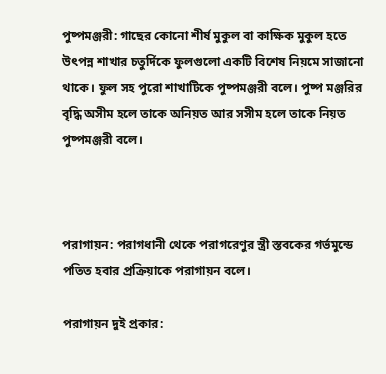পুষ্পমঞ্জরী: গাছের কোনো শীর্ষ মুকুল বা কাক্ষিক মুকুল হতে উৎপন্ন শাখার চতুর্দিকে ফুলগুলো একটি বিশেষ নিয়মে সাজানো থাকে। ফুল সহ পুরো শাখাটিকে পুষ্পমঞ্জরী বলে। পুষ্প মঞ্জরির বৃদ্ধি অসীম হলে তাকে অনিয়ত আর সসীম হলে তাকে নিয়ত পুষ্পমঞ্জরী বলে।



পরাগায়ন: পরাগধানী থেকে পরাগরেণুর স্ত্রী স্তবকের গর্ভমুন্ডে পতিত হবার প্রক্রিয়াকে পরাগায়ন বলে।

পরাগায়ন দুই প্রকার: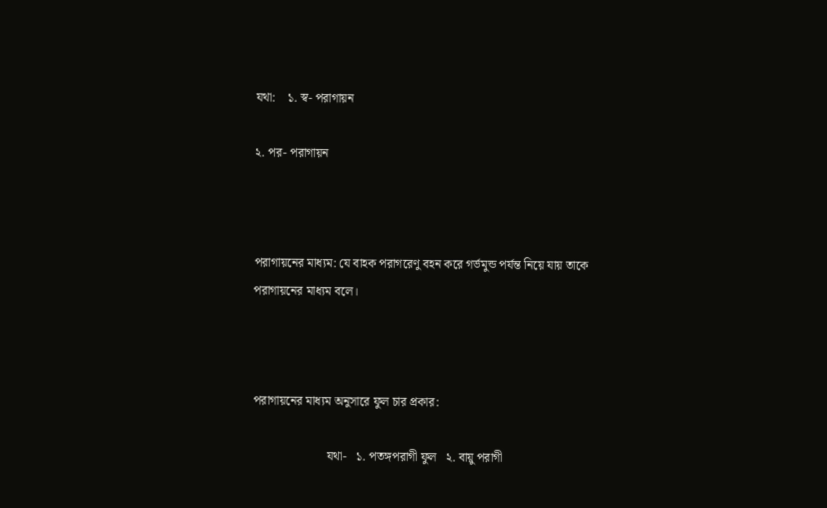যথা:    ১. স্ব- পরাগায়ন

২. পর- পরাগায়ন



পরাগায়নের মাধ্যম: যে বাহক পরাগরেণু বহন করে গর্ভমুন্ড পর্যন্ত নিয়ে যায় তাকে পরাগায়নের মাধ্যম বলে।



পরাগায়নের মাধ্যম অনুসারে ফুল চার প্রকার:

                        যথা-   ১. পতঙ্গপরাগী ফুল   ২. বায়ু পরাগী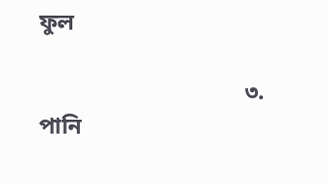ফুল

                                    ৩. পানি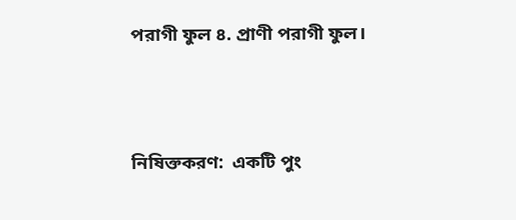পরাগী ফুল ৪. প্রাণী পরাগী ফুল।



নিষিক্তকরণ:  একটি পুং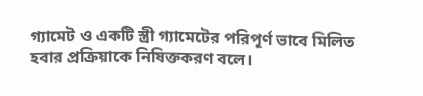গ্যামেট ও একটি স্ত্রী গ্যামেটের পরিপূর্ণ ভাবে মিলিত হবার প্রক্রিয়াকে নিষিক্তকরণ বলে।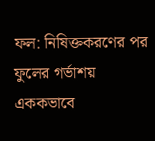ফল: নিষিক্তকরণের পর ফুলের গর্ভাশয় এককভাবে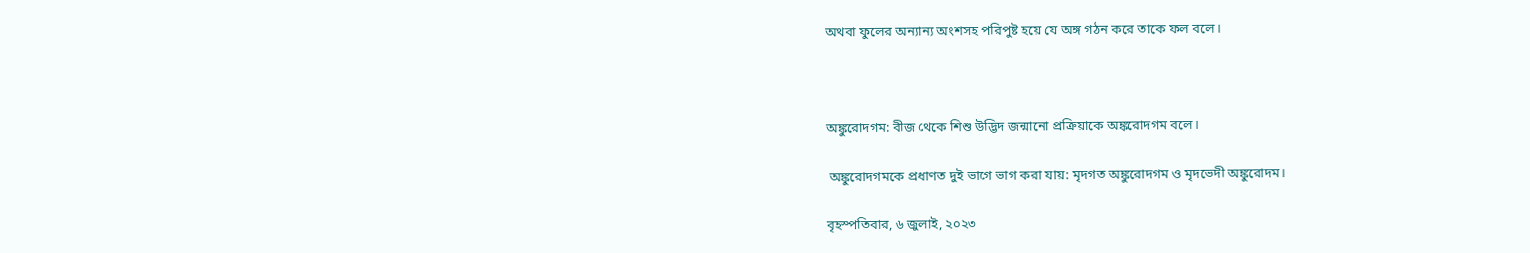অথবা ফুলের অন্যান্য অংশসহ পরিপুষ্ট হয়ে যে অঙ্গ গঠন করে তাকে ফল বলে।



অঙ্কুরোদগম: বীজ থেকে শিশু উদ্ভিদ জন্মানো প্রক্রিয়াকে অঙ্করোদগম বলে।

 অঙ্কুরোদগমকে প্রধাণত দুই ভাগে ভাগ করা যায়: মৃদগত অঙ্কুরোদগম ও মৃদভেদী অঙ্কুরোদম।

বৃহস্পতিবার, ৬ জুলাই, ২০২৩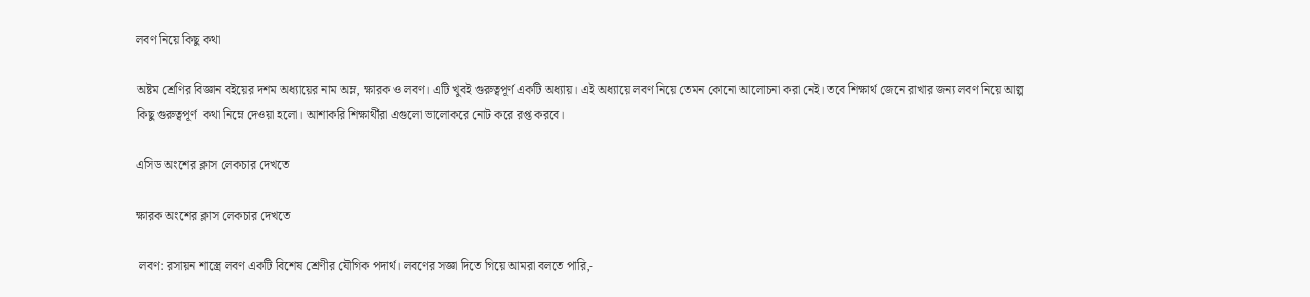লবণ নিয়ে কিছু কথা

অষ্টম শ্রেণির বিজ্ঞান বইয়ের দশম অধ্যায়ের নাম অম্ল, ক্ষারক ও লবণ। এটি খুবই গুরুত্বপূর্ণ একটি অধ্যায়। এই অধ্যায়ে লবণ নিয়ে তেমন কোনো আলোচনা করা নেই। তবে শিক্ষার্থ জেনে রাখার জন্য লবণ নিয়ে আল্প কিছু গুরুত্বপূর্ণ  কথা নিম্নে দেওয়া হলো। আশাকরি শিক্ষার্থীরা এগুলো ভালোকরে নোট করে রপ্ত করবে।

এসিড অংশের ক্লাস লেকচার দেখতে

ক্ষারক অংশের ক্লাস লেকচার দেখতে

 লবণ: রসায়ন শাস্ত্রে লবণ একটি বিশেষ শ্রেণীর যৌগিক পদার্থ। লবণের সজ্ঞা দিতে গিয়ে আমরা বলতে পারি,-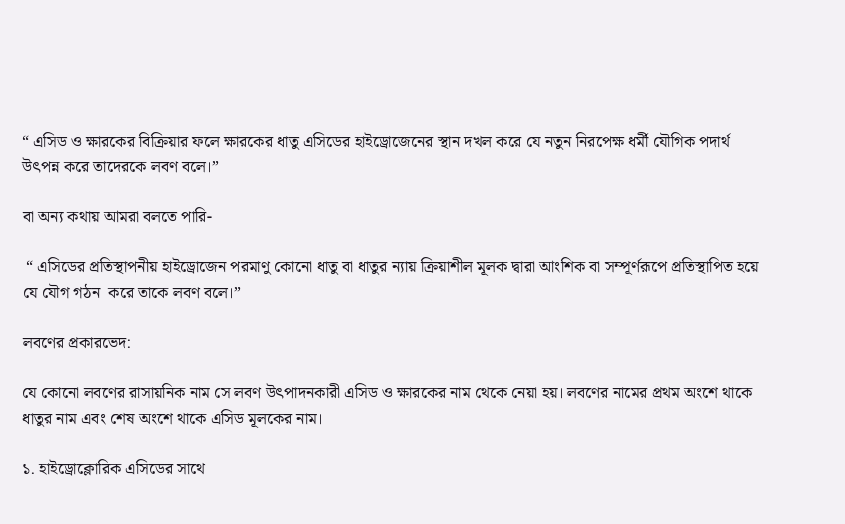“ এসিড ও ক্ষারকের বিক্রিয়ার ফলে ক্ষারকের ধাতু এসিডের হাইড্রোজেনের স্থান দখল করে যে নতুন নিরপেক্ষ ধর্মী যৌগিক পদার্থ উৎপন্ন করে তাদেরকে লবণ বলে।”

বা অন্য কথায় আমরা বলতে পারি-

 “ এসিডের প্রতিস্থাপনীয় হাইড্রোজেন পরমাণু কোনো ধাতু বা ধাতুর ন্যায় ক্রিয়াশীল মূলক দ্বারা আংশিক বা সম্পূর্ণরূপে প্রতিস্থাপিত হয়ে যে যৌগ গঠন  করে তাকে লবণ বলে।”

লবণের প্রকারভেদ:

যে কোনো লবণের রাসায়নিক নাম সে লবণ উৎপাদনকারী এসিড ও ক্ষারকের নাম থেকে নেয়া হয়। লবণের নামের প্রথম অংশে থাকে ধাতুর নাম এবং শেষ অংশে থাকে এসিড মূলকের নাম।

১. হাইড্রোক্লোরিক এসিডের সাথে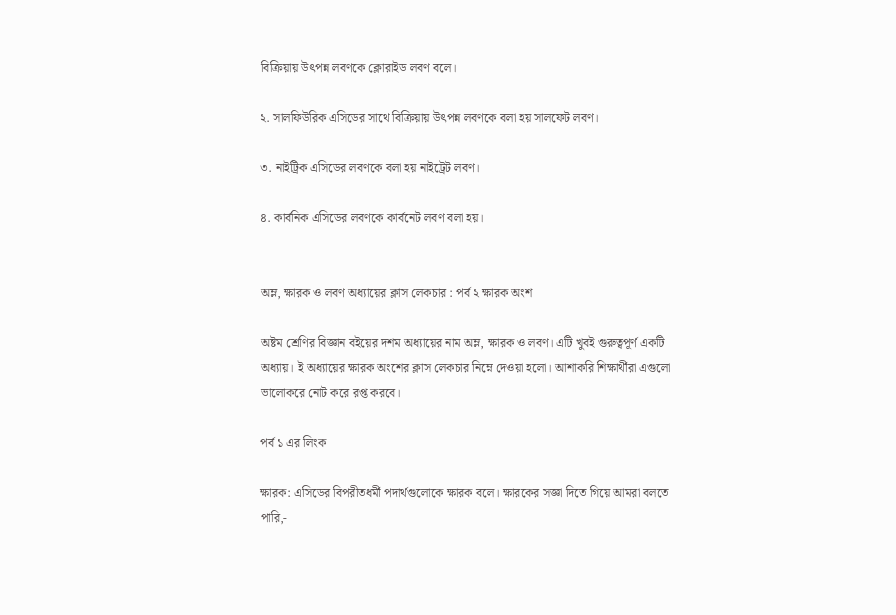বিক্রিয়ায় উৎপন্ন লবণকে ক্লোরাইড লবণ বলে।

২. সালফিউরিক এসিডের সাথে বিক্রিয়ায় উৎপন্ন লবণকে বলা হয় সালফেট লবণ।

৩. নাইট্রিক এসিডের লবণকে বলা হয় নাইট্রেট লবণ।

৪. কার্বনিক এসিডের লবণকে কার্বনেট লবণ বলা হয়।


অম্ল, ক্ষারক ও লবণ অধ্যায়ের ক্লাস লেকচার : পর্ব ২ ক্ষারক অংশ

অষ্টম শ্রেণির বিজ্ঞান বইয়ের দশম অধ্যায়ের নাম অম্ল, ক্ষারক ও লবণ। এটি খুবই গুরুত্বপূর্ণ একটি অধ্যায়। ই অধ্যায়ের ক্ষারক অংশের ক্লাস লেকচার নিম্নে দেওয়া হলো। আশাকরি শিক্ষার্থীরা এগুলো ভালোকরে নোট করে রপ্ত করবে।

পর্ব ১ এর লিংক

ক্ষারক: এসিডের বিপরীতধর্মী পদার্থগুলোকে ক্ষারক বলে। ক্ষারকের সজ্ঞা দিতে গিয়ে আমরা বলতে পারি,-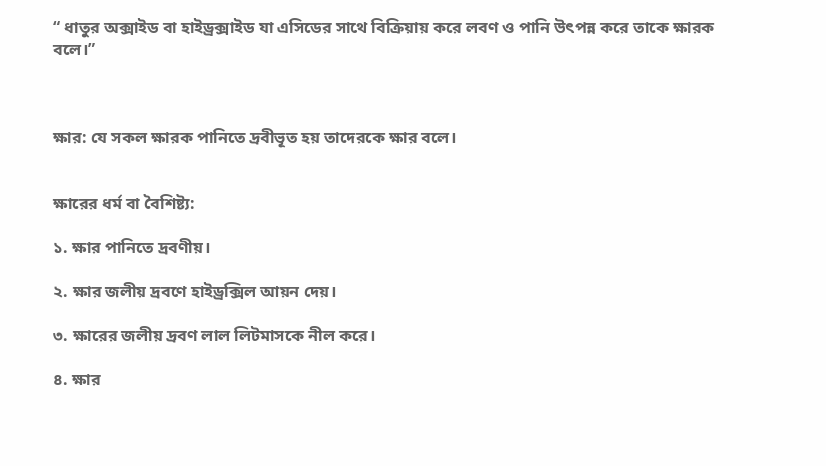“ ধাতুর অক্সাইড বা হাইড্রক্সাইড যা এসিডের সাথে বিক্রিয়ায় করে লবণ ও পানি উৎপন্ন করে তাকে ক্ষারক বলে।”



ক্ষার: যে সকল ক্ষারক পানিতে দ্রবীভূত হয় তাদেরকে ক্ষার বলে।


ক্ষারের ধর্ম বা বৈশিষ্ট্য:

১. ক্ষার পানিতে দ্রবণীয়।

২. ক্ষার জলীয় দ্রবণে হাইড্রক্সিল আয়ন দেয়।

৩. ক্ষারের জলীয় দ্রবণ লাল লিটমাসকে নীল করে।

৪. ক্ষার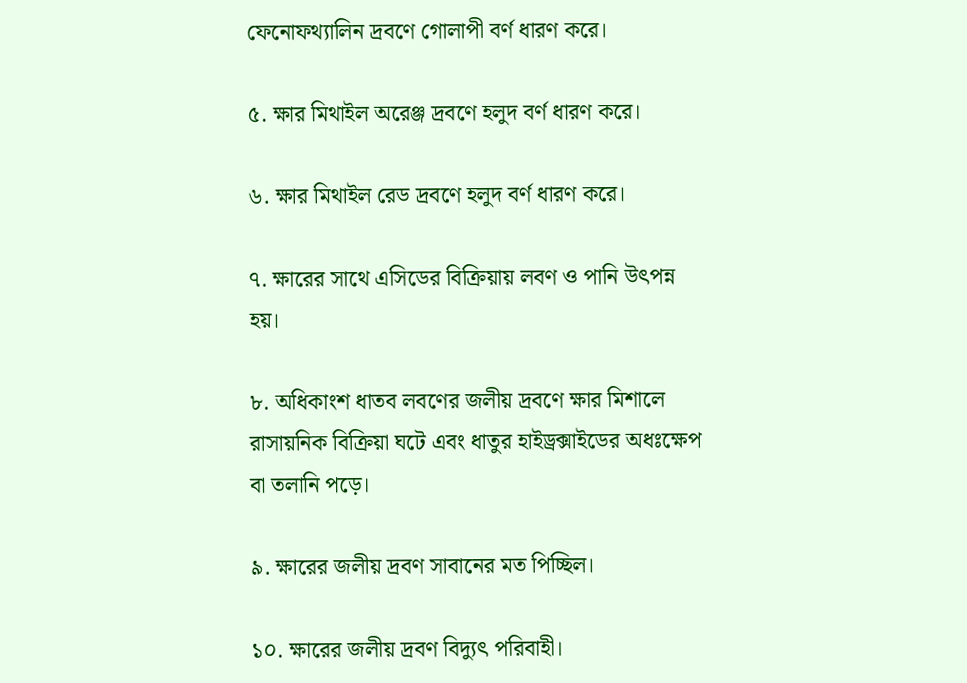ফেনোফথ্যালিন দ্রবণে গোলাপী বর্ণ ধারণ করে।

৫. ক্ষার মিথাইল অরেঞ্জ দ্রবণে হলুদ বর্ণ ধারণ করে।

৬. ক্ষার মিথাইল রেড দ্রবণে হলুদ বর্ণ ধারণ করে।

৭. ক্ষারের সাথে এসিডের বিক্রিয়ায় লবণ ও পানি উৎপন্ন হয়।

৮. অধিকাংশ ধাতব লবণের জলীয় দ্রবণে ক্ষার মিশালে রাসায়নিক বিক্রিয়া ঘটে এবং ধাতুর হাইড্রক্সাইডের অধঃক্ষেপ বা তলানি পড়ে।

৯. ক্ষারের জলীয় দ্রবণ সাবানের মত পিচ্ছিল।

১০. ক্ষারের জলীয় দ্রবণ বিদ্যুৎ পরিবাহী।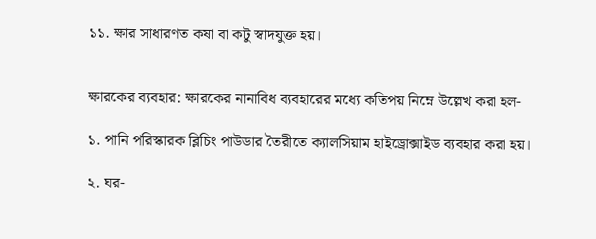১১. ক্ষার সাধারণত কষা বা কটু স্বাদযুক্ত হয়।


ক্ষারকের ব্যবহার: ক্ষারকের নানাবিধ ব্যবহারের মধ্যে কতিপয় নিম্নে উল্লেখ করা হল-

১. পানি পরিস্কারক ব্লিচিং পাউডার তৈরীতে ক্যালসিয়াম হাইড্রোক্সাইড ব্যবহার করা হয়।

২. ঘর-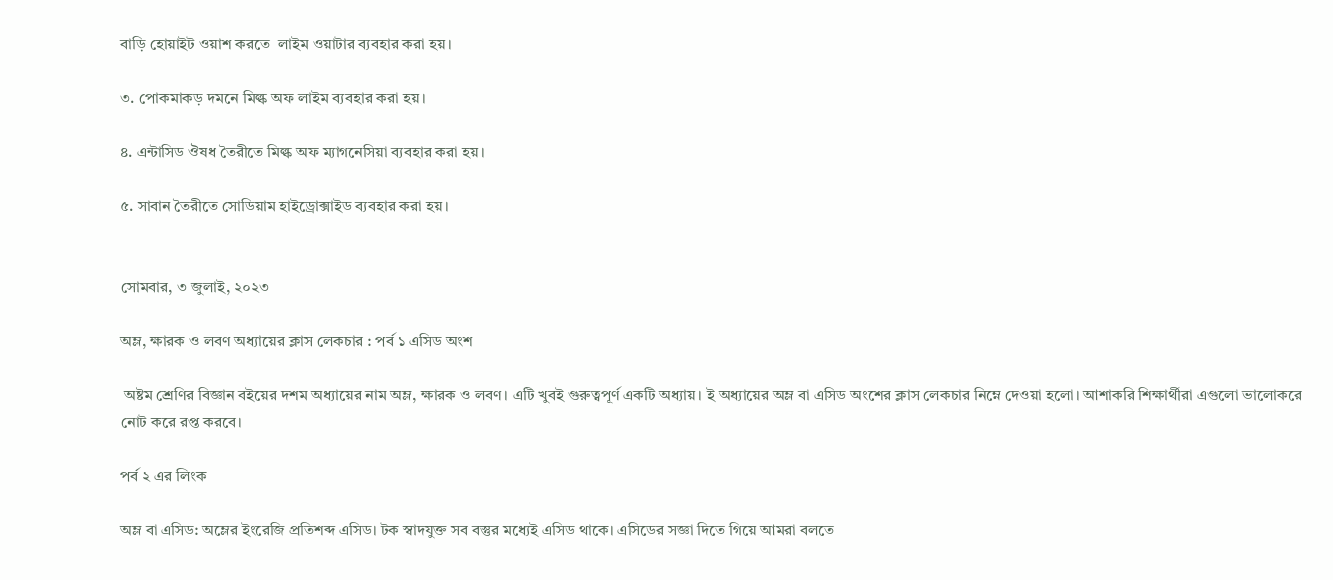বাড়ি হোয়াইট ওয়াশ করতে  লাইম ওয়াটার ব্যবহার করা হয়।

৩. পোকমাকড় দমনে মিল্ক অফ লাইম ব্যবহার করা হয়।

৪. এন্টাসিড ঔষধ তৈরীতে মিল্ক অফ ম্যাগনেসিয়া ব্যবহার করা হয়।

৫. সাবান তৈরীতে সোডিয়াম হাইড্রোক্সাইড ব্যবহার করা হয়।


সোমবার, ৩ জুলাই, ২০২৩

অম্ল, ক্ষারক ও লবণ অধ্যায়ের ক্লাস লেকচার : পর্ব ১ এসিড অংশ

 অষ্টম শ্রেণির বিজ্ঞান বইয়ের দশম অধ্যায়ের নাম অম্ল, ক্ষারক ও লবণ। এটি খুবই গুরুত্বপূর্ণ একটি অধ্যায়। ই অধ্যায়ের অম্ল বা এসিড অংশের ক্লাস লেকচার নিম্নে দেওয়া হলো। আশাকরি শিক্ষার্থীরা এগুলো ভালোকরে নোট করে রপ্ত করবে।

পর্ব ২ এর লিংক

অম্ল বা এসিড: অম্লের ইংরেজি প্রতিশব্দ এসিড। টক স্বাদযুক্ত সব বস্তুর মধ্যেই এসিড থাকে। এসিডের সজ্ঞা দিতে গিয়ে আমরা বলতে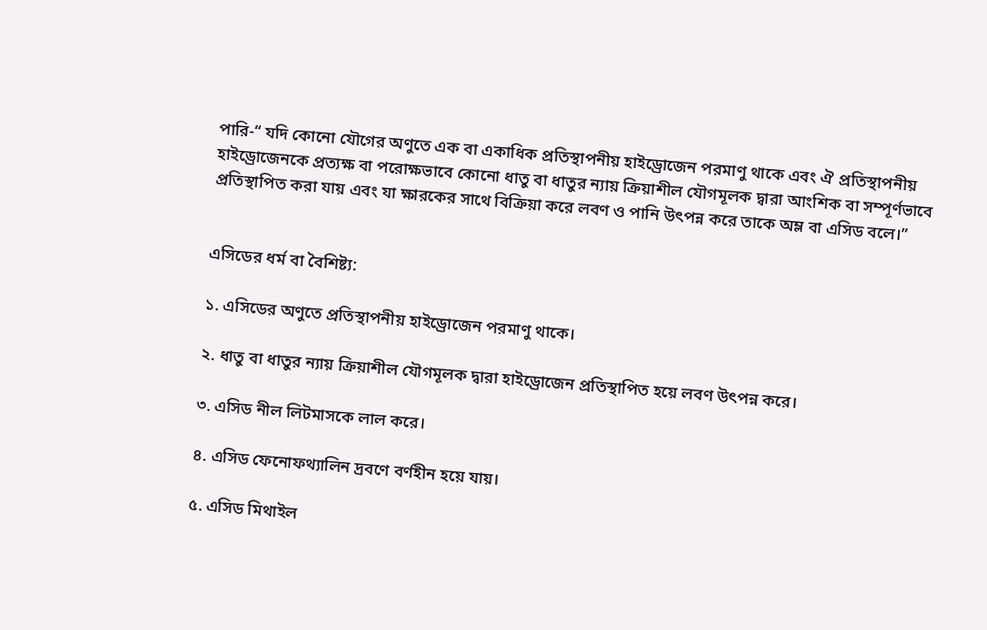পারি-“ যদি কোনো যৌগের অণুতে এক বা একাধিক প্রতিস্থাপনীয় হাইড্রোজেন পরমাণু থাকে এবং ঐ প্রতিস্থাপনীয় হাইড্রোজেনকে প্রত্যক্ষ বা পরোক্ষভাবে কোনো ধাতু বা ধাতুর ন্যায় ক্রিয়াশীল যৌগমূলক দ্বারা আংশিক বা সম্পূর্ণভাবে প্রতিস্থাপিত করা যায় এবং যা ক্ষারকের সাথে বিক্রিয়া করে লবণ ও পানি উৎপন্ন করে তাকে অম্ল বা এসিড বলে।”


এসিডের ধর্ম বা বৈশিষ্ট্য:

১. এসিডের অণুতে প্রতিস্থাপনীয় হাইড্রোজেন পরমাণু থাকে।

২. ধাতু বা ধাতুর ন্যায় ক্রিয়াশীল যৌগমূলক দ্বারা হাইড্রোজেন প্রতিস্থাপিত হয়ে লবণ উৎপন্ন করে।

৩. এসিড নীল লিটমাসকে লাল করে।

৪. এসিড ফেনোফথ্যালিন দ্রবণে বর্ণহীন হয়ে যায়।

৫. এসিড মিথাইল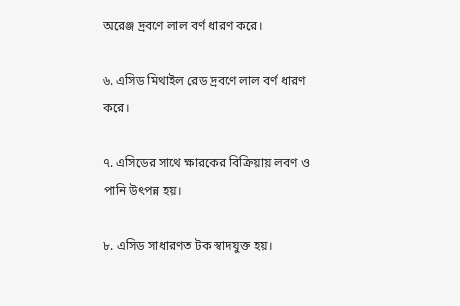অরেঞ্জ দ্রবণে লাল বর্ণ ধারণ করে।

৬. এসিড মিথাইল রেড দ্রবণে লাল বর্ণ ধারণ করে।

৭. এসিডের সাথে ক্ষারকের বিক্রিয়ায় লবণ ও পানি উৎপন্ন হয়।

৮. এসিড সাধারণত টক স্বাদযুক্ত হয়।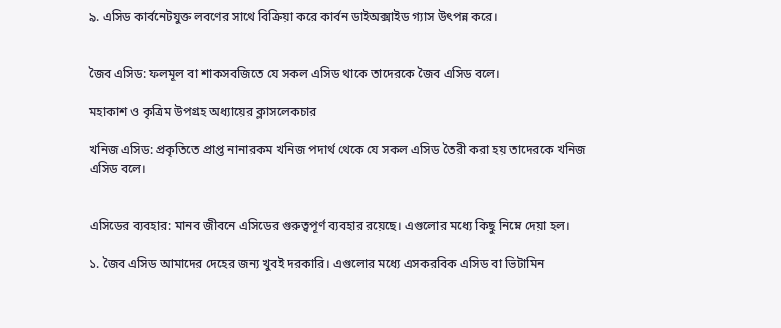৯. এসিড কার্বনেটযুক্ত লবণের সাথে বিক্রিয়া করে কার্বন ডাইঅক্সাইড গ্যাস উৎপন্ন করে।


জৈব এসিড: ফলমূল বা শাকসবজিতে যে সকল এসিড থাকে তাদেরকে জৈব এসিড বলে।

মহাকাশ ও কৃত্রিম উপগ্রহ অধ্যায়ের ক্লাসলেকচার

খনিজ এসিড: প্রকৃতিতে প্রাপ্ত নানারকম খনিজ পদার্থ থেকে যে সকল এসিড তৈরী করা হয় তাদেরকে খনিজ এসিড বলে।


এসিডের ব্যবহার: মানব জীবনে এসিডের গুরুত্বপূর্ণ ব্যবহার রয়েছে। এগুলোর মধ্যে কিছু নিম্নে দেয়া হল।

১. জৈব এসিড আমাদের দেহের জন্য খুবই দরকারি। এগুলোর মধ্যে এসকরবিক এসিড বা ভিটামিন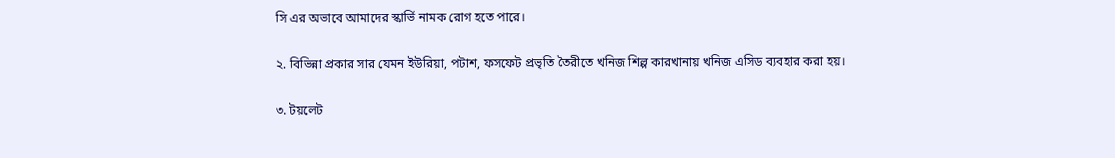সি এর অভাবে আমাদের স্কার্ভি নামক রোগ হতে পারে।

২. বিভিন্না প্রকার সার যেমন ইউরিয়া, পটাশ, ফসফেট প্রভৃতি তৈরীতে খনিজ শিল্প কারখানায় খনিজ এসিড ব্যবহার করা হয়।

৩. টয়লেট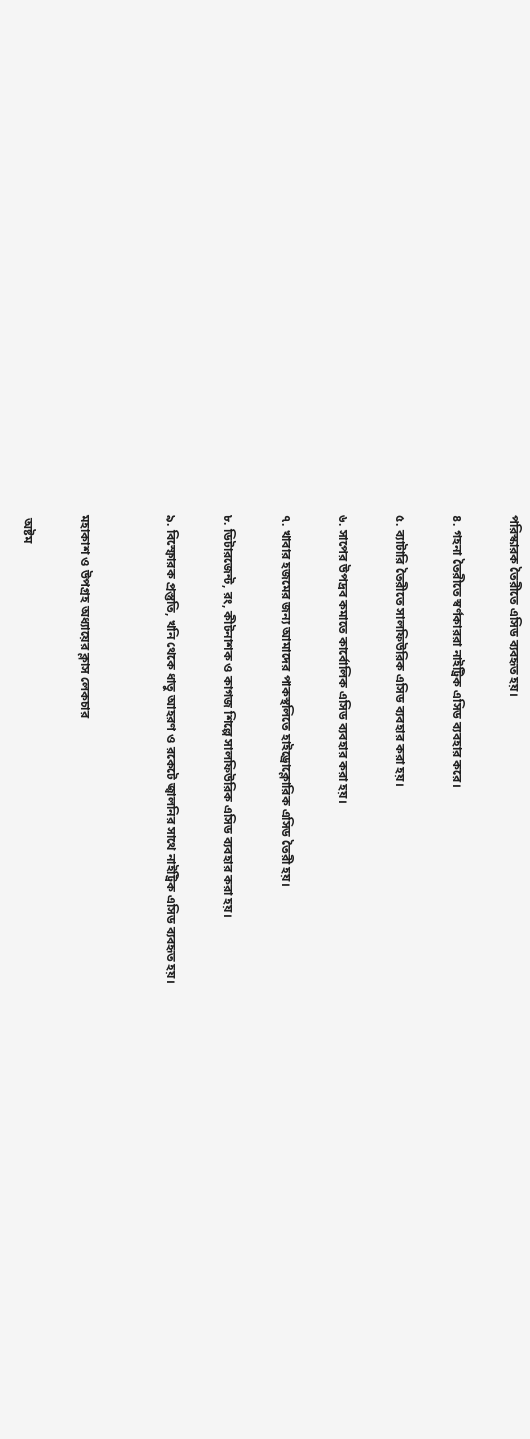পরিস্কারক তৈরীতে এসিড ব্যবহৃত হয়।

৪. গহনা তৈরীতে স্বর্ণকাররা নাইট্রিক এসিড ব্যবহার করে।

৫. ব্যাটারি তৈরীতে সালফিউরিক এসিড ব্যবহার করা হয়।

৬. সাপের উপদ্রব কমাতে কার্বোলিক এসিড ব্যবহার করা হয়।

৭. খাবার হজমের জন্য আমাদের পাকস্থলিতে হাইড্রোক্লোরিক এসিড তৈরী হয়।

৮. ডিটারজেন্ট, রং, কীটনাশক ও কাগজ শিল্পে সালফিউরিক এসিড ব্যবহার করা হয়।

৯. বিস্ফোরক প্রস্তুতি, খনি থেকে ধাতু আহরণ ও রকেটে জ্বালনির সাথে নাইট্রিক এসিড ব্যবহৃত হয়।


মহাকাশ ও উপগ্রহ অধ্যায়ের ক্লাস লেকচার

 অষ্টম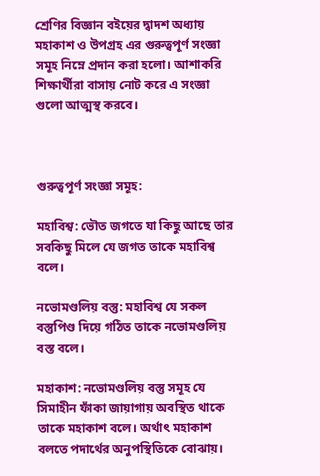শ্রেণির বিজ্ঞান বইয়ের দ্বাদশ অধ্যায় মহাকাশ ও উপগ্রহ এর গুরুত্বপূর্ণ সংজ্ঞা সমূহ নিম্নে প্রদান করা হলো। আশাকরি শিক্ষার্থীরা বাসায় নোট করে এ সংজ্ঞা গুলো আত্মস্থ করবে।



গুরুত্বপূর্ণ সংজ্ঞা সমূহ:

মহাবিশ্ব: ভৌত জগতে যা কিছু আছে তার সবকিছু মিলে যে জগত তাকে মহাবিশ্ব বলে।

নভোমণ্ডলিয় বস্তু: মহাবিশ্ব যে সকল বস্তুপিণ্ড দিয়ে গঠিত তাকে নভোমণ্ডলিয় বস্ত বলে।

মহাকাশ: নভোমণ্ডলিয় বস্তু সমূহ যে সিমাহীন ফাঁকা জায়াগায় অবস্থিত থাকে তাকে মহাকাশ বলে। অর্থাৎ মহাকাশ বলতে পদার্থের অনুপস্থিতিকে বোঝায়।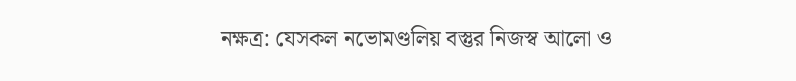নক্ষত্র: যেসকল নভোমণ্ডলিয় বস্তুর নিজস্ব আলো ও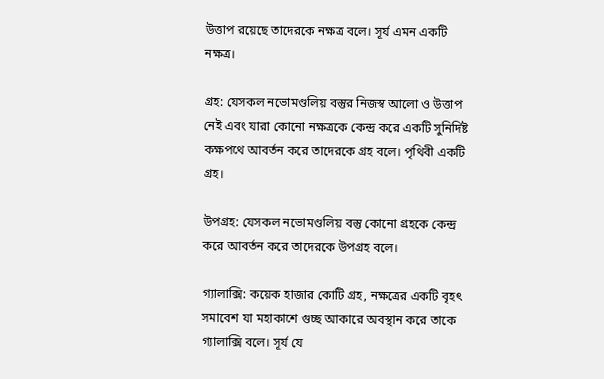উত্তাপ রয়েছে তাদেরকে নক্ষত্র বলে। সূর্য এমন একটি নক্ষত্র।

গ্রহ: যেসকল নভোমণ্ডলিয় বস্তুর নিজস্ব আলো ও উত্তাপ নেই এবং যারা কোনো নক্ষত্রকে কেন্দ্র করে একটি সুনির্দিষ্ট কক্ষপথে আবর্তন করে তাদেরকে গ্রহ বলে। পৃথিবী একটি গ্রহ।

উপগ্রহ: যেসকল নভোমণ্ডলিয় বস্তু কোনো গ্রহকে কেন্দ্র করে আবর্তন করে তাদেরকে উপগ্রহ বলে।

গ্যালাক্সি: কয়েক হাজার কোটি গ্রহ, নক্ষত্রের একটি বৃহৎ সমাবেশ যা মহাকাশে গুচ্ছ আকারে অবস্থান করে তাকে গ্যালাক্সি বলে। সূর্য যে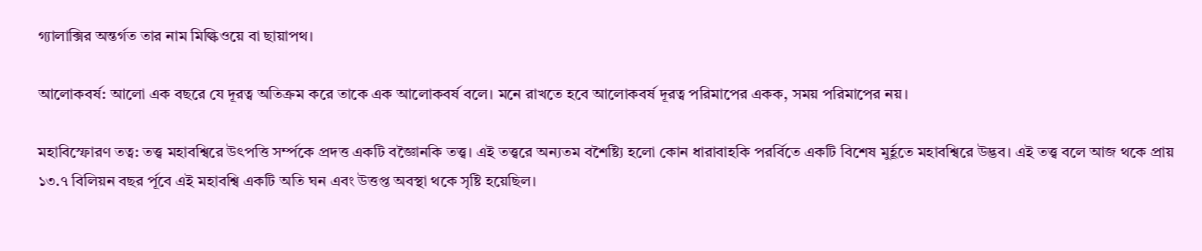গ্যালাক্সির অন্তর্গত তার নাম মিল্কিওয়ে বা ছায়াপথ।

আলোকবর্ষ: আলো এক বছরে যে দূরত্ব অতিক্রম করে তাকে এক আলোকবর্ষ বলে। মনে রাখতে হবে আলোকবর্ষ দূরত্ব পরিমাপের একক, সময় পরিমাপের নয়।

মহাবিস্ফোরণ তত্ব: তত্ত্ব মহাবশ্বিরে উৎপত্তি সর্ম্পকে প্রদত্ত একটি বজ্ঞৈানকি তত্ত্ব। এই তত্ত্বরে অন্যতম বশৈষ্ট্যি হলো কোন ধারাবাহকি পরর্বিতে একটি বিশেষ মুর্হূতে মহাবশ্বিরে উদ্ভব। এই তত্ত্ব বলে আজ থকে প্রায় ১৩.৭ বিলিয়ন বছর র্পূবে এই মহাবশ্বি একটি অতি ঘন এবং উত্তপ্ত অবস্থা থকে সৃষ্টি হয়েছিল।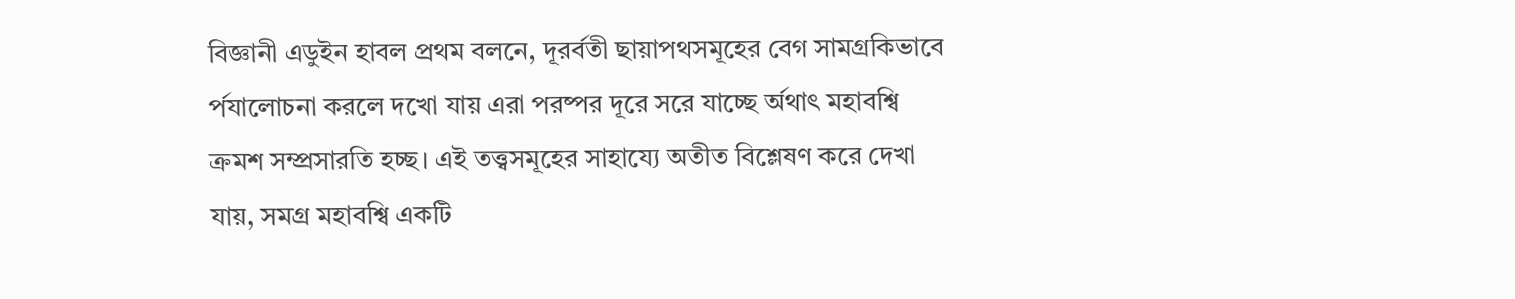বিজ্ঞানী এডুইন হাবল প্রথম বলনে, দূরর্বতী ছায়াপথসমূহের বেগ সামগ্রকিভাবে র্পযালোচনা করলে দখো যায় এরা পরষ্পর দূরে সরে যাচ্ছে র্অথাৎ মহাবশ্বি ক্রমশ সম্প্রসারতি হচ্ছ। এই তত্ত্বসমূহের সাহায্যে অতীত বিশ্লেষণ করে দেখা যায়, সমগ্র মহাবশ্বি একটি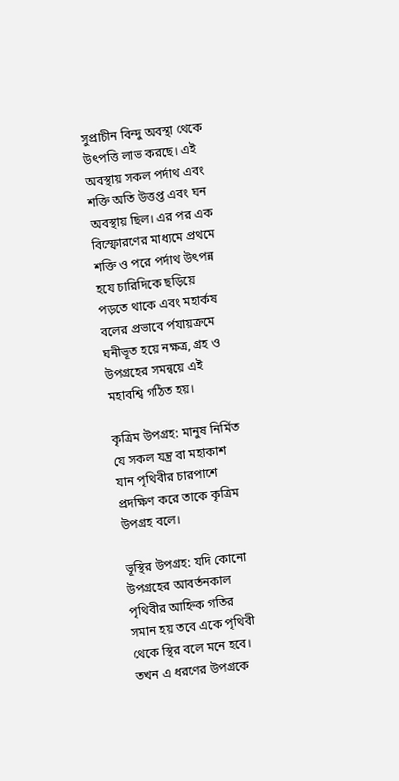সুপ্রাচীন বিন্দু অবস্থা থেকে উৎপত্তি লাভ করছে। এই অবস্থায় সকল পর্দাথ এবং শক্তি অতি উত্তপ্ত এবং ঘন অবস্থায় ছিল। এর পর এক বিস্ফোরণের মাধ্যমে প্রথমে শক্তি ও পরে পর্দাথ উৎপন্ন হযে চারিদিকে ছড়িয়ে পড়তে থাকে এবং মহার্কষ বলের প্রভাবে র্পযায়ক্রমে ঘনীভূত হয়ে নক্ষত্র, গ্রহ ও উপগ্রহের সমন্বয়ে এই মহাবশ্বি গঠিত হয়।

কৃত্রিম উপগ্রহ: মানুষ নির্মিত যে সকল যন্ত্র বা মহাকাশ যান পৃথিবীর চারপাশে প্রদক্ষিণ করে তাকে কৃত্রিম উপগ্রহ বলে।

ভূস্থির উপগ্রহ: যদি কোনো উপগ্রহের আবর্তনকাল পৃথিবীর আহ্নিক গতির সমান হয় তবে একে পৃথিবী থেকে স্থির বলে মনে হবে। তখন এ ধরণের উপগ্রকে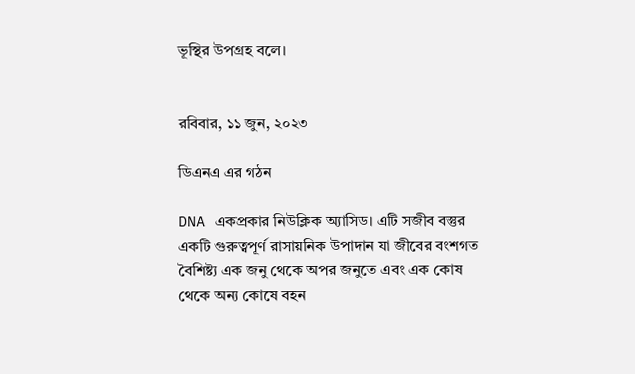ভূস্থির উপগ্রহ বলে।


রবিবার, ১১ জুন, ২০২৩

ডিএনএ এর গঠন

DNA একপ্রকার নিউক্লিক অ্যাসিড। এটি সজীব বস্তুর একটি গুরুত্বপূর্ণ রাসায়নিক উপাদান যা জীবের বংশগত বৈশিষ্ট্য এক জনু থেকে অপর জনুতে এবং এক কোষ থেকে অন্য কোষে বহন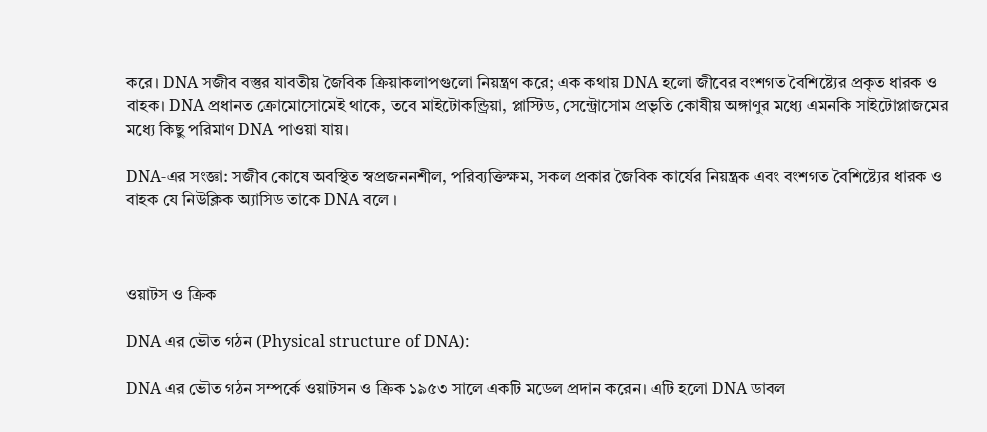করে। DNA সজীব বস্তুর যাবতীয় জৈবিক ক্রিয়াকলাপগুলো নিয়ন্ত্রণ করে; এক কথায় DNA হলো জীবের বংশগত বৈশিষ্ট্যের প্রকৃত ধারক ও বাহক। DNA প্রধানত ক্রোমোসোমেই থাকে, তবে মাইটোকন্ড্রিয়া, প্লাস্টিড, সেন্ট্রোসোম প্রভৃতি কোষীয় অঙ্গাণুর মধ্যে এমনকি সাইটোপ্লাজমের মধ্যে কিছু পরিমাণ DNA পাওয়া যায়।

DNA-এর সংজ্ঞা: সজীব কোষে অবস্থিত স্বপ্রজননশীল, পরিব্যক্তিক্ষম, সকল প্রকার জৈবিক কার্যের নিয়ন্ত্রক এবং বংশগত বৈশিষ্ট্যের ধারক ও বাহক যে নিউক্লিক অ্যাসিড তাকে DNA বলে ।



ওয়াটস ও ক্রিক

DNA এর ভৌত গঠন (Physical structure of DNA):

DNA এর ভৌত গঠন সম্পর্কে ওয়াটসন ও ক্রিক ১৯৫৩ সালে একটি মডেল প্রদান করেন। এটি হলো DNA ডাবল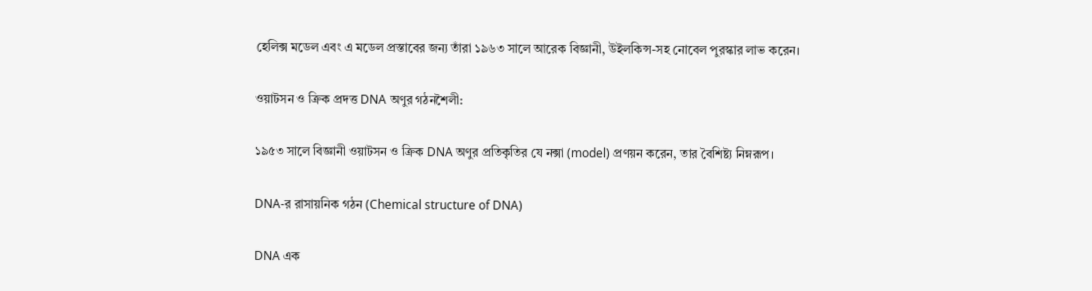হেলিক্স মডেল এবং এ মডেল প্রস্তাবের জন্য তাঁরা ১৯৬৩ সালে আরেক বিজ্ঞানী, উইলকিন্স-সহ নোবেল পুরস্কার লাভ করেন।

ওয়াটসন ও ক্রিক প্রদত্ত DNA অণুর গঠনশৈলী:

১৯৫৩ সালে বিজ্ঞানী ওয়াটসন ও ক্রিক DNA অণুর প্রতিকৃতির যে নক্সা (model) প্রণয়ন করেন, তার বৈশিষ্ট্য নিম্নরূপ।

DNA-র রাসায়নিক গঠন (Chemical structure of DNA)

DNA এক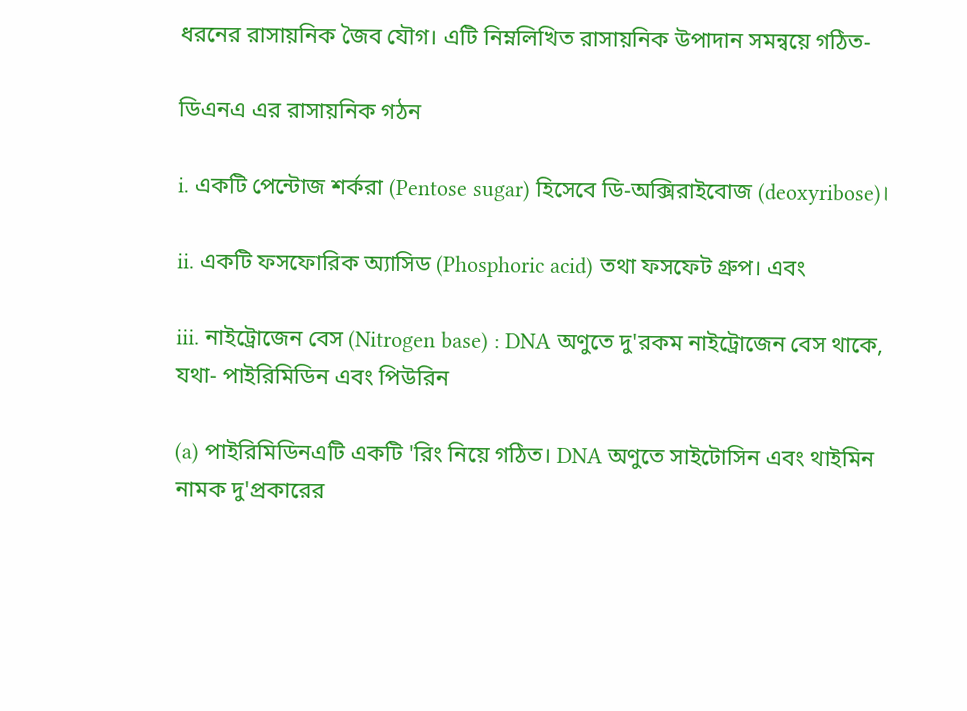ধরনের রাসায়নিক জৈব যৌগ। এটি নিম্নলিখিত রাসায়নিক উপাদান সমন্বয়ে গঠিত-

ডিএনএ এর রাসায়নিক গঠন

i. একটি পেন্টোজ শর্করা (Pentose sugar) হিসেবে ডি-অক্সিরাইবোজ (deoxyribose)।

ii. একটি ফসফোরিক অ্যাসিড (Phosphoric acid) তথা ফসফেট গ্রুপ। এবং

iii. নাইট্রোজেন বেস (Nitrogen base) : DNA অণুতে দু'রকম নাইট্রোজেন বেস থাকে, যথা- পাইরিমিডিন এবং পিউরিন

(a) পাইরিমিডিনএটি একটি 'রিং নিয়ে গঠিত। DNA অণুতে সাইটোসিন এবং থাইমিন নামক দু'প্রকারের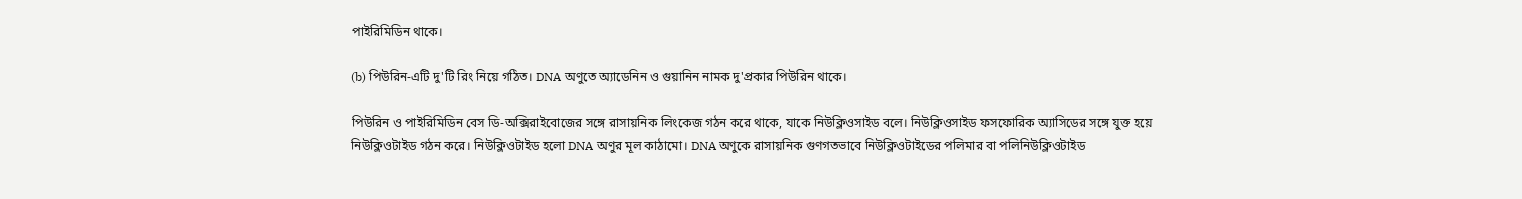পাইরিমিডিন থাকে।

(b) পিউরিন-এটি দু'টি রিং নিয়ে গঠিত। DNA অণুতে অ্যাডেনিন ও গুয়ানিন নামক দু'প্রকার পিউরিন থাকে।

পিউরিন ও পাইরিমিডিন বেস ডি-অক্সিরাইবোজের সঙ্গে রাসায়নিক লিংকেজ গঠন করে থাকে, যাকে নিউক্লিওসাইড বলে। নিউক্লিওসাইড ফসফোরিক অ্যাসিডের সঙ্গে যুক্ত হয়ে নিউক্লিওটাইড গঠন করে। নিউক্লিওটাইড হলো DNA অণুর মূল কাঠামো। DNA অণুকে রাসায়নিক গুণগতভাবে নিউক্লিওটাইডের পলিমার বা পলিনিউক্লিওটাইড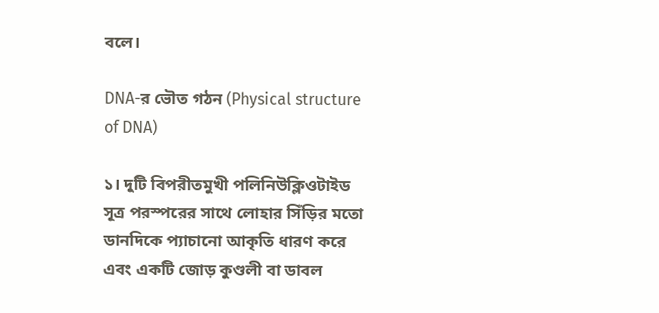বলে।

DNA-র ভৌত গঠন (Physical structure of DNA)

১। দুটি বিপরীতমুখী পলিনিউক্লিওটাইড সূত্র পরস্পরের সাথে লোহার সিঁড়ির মতো ডানদিকে প্যাচানো আকৃতি ধারণ করে এবং একটি জোড় কুণ্ডলী বা ডাবল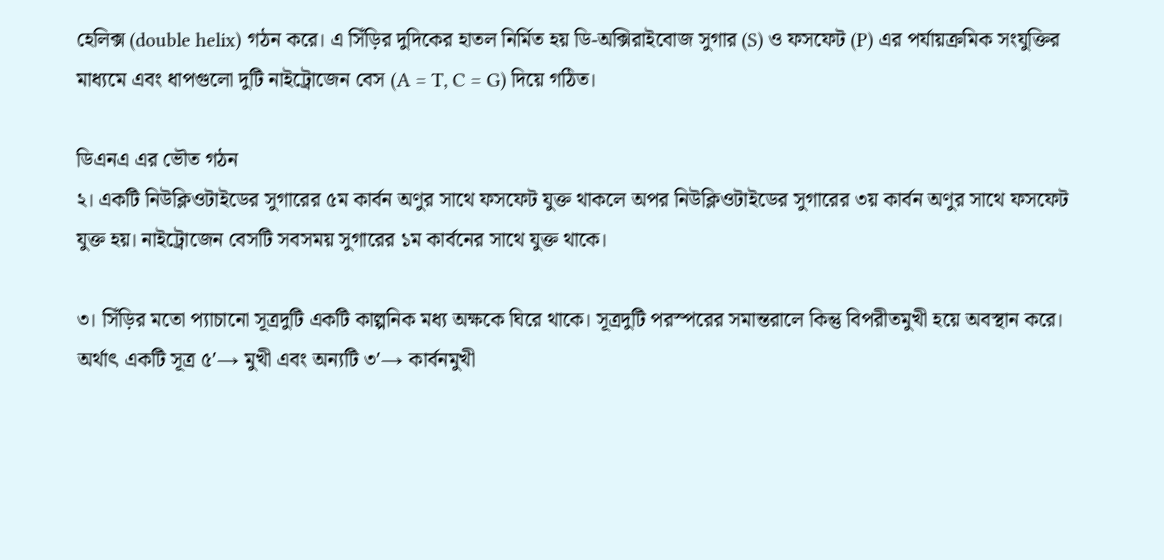হেলিক্স (double helix) গঠন করে। এ সিঁড়ির দুদিকের হাতল নির্মিত হয় ডি-অক্সিরাইবোজ সুগার (S) ও ফসফেট (P) এর পর্যায়ক্রমিক সংযুক্তির মাধ্যমে এবং ধাপগুলো দুটি নাইট্রোজেন বেস (A = T, C = G) দিয়ে গঠিত।

ডিএনএ এর ভৌত গঠন
২। একটি নিউক্লিওটাইডের সুগারের ৫ম কার্বন অণুর সাথে ফসফেট যুক্ত থাকলে অপর নিউক্লিওটাইডের সুগারের ৩য় কার্বন অণুর সাথে ফসফেট যুক্ত হয়। নাইট্রোজেন বেসটি সবসময় সুগারের ১ম কার্বনের সাথে যুক্ত থাকে।

৩। সিঁড়ির মতো প্যাচানো সূত্রদুটি একটি কাল্পনিক মধ্য অক্ষকে ঘিরে থাকে। সূত্রদুটি পরস্পরের সমান্তরালে কিন্তু বিপরীতমুখী হয়ে অবস্থান করে। অর্থাৎ একটি সূত্র ৫′→ মুখী এবং অন্যটি ৩′→ কার্বনমুখী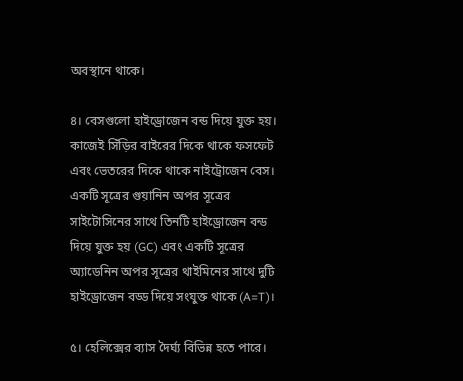অবস্থানে থাকে।

৪। বেসগুলো হাইড্রোজেন বন্ড দিয়ে যুক্ত হয়। কাজেই সিঁড়ির বাইরের দিকে থাকে ফসফেট এবং ভেতরের দিকে থাকে নাইট্রোজেন বেস। একটি সূত্রের গুয়ানিন অপর সূত্রের সাইটোসিনের সাথে তিনটি হাইড্রোজেন বন্ড দিয়ে যুক্ত হয় (GC) এবং একটি সূত্রের অ্যাডেনিন অপর সূত্রের থাইমিনের সাথে দুটি হাইড্রোজেন বড্ড দিয়ে সংযুক্ত থাকে (A=T)।

৫। হেলিক্সের ব্যাস দৈর্ঘ্য বিভিন্ন হতে পারে।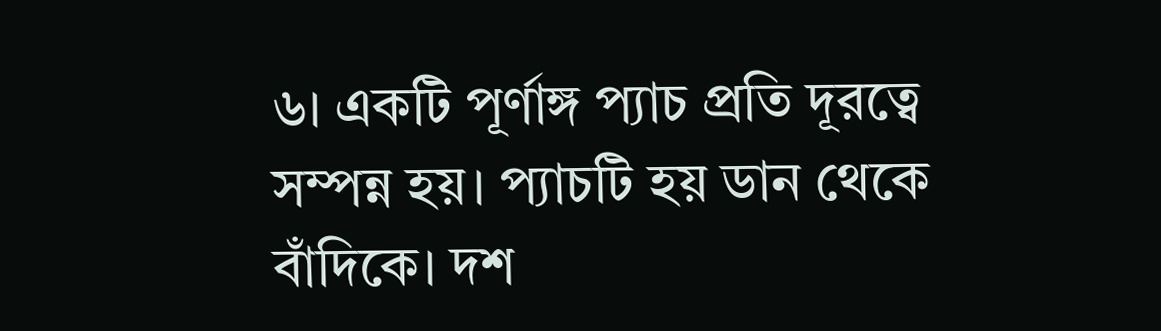৬। একটি পূর্ণাঙ্গ প্যাচ প্রতি দূরত্বে সম্পন্ন হয়। প্যাচটি হয় ডান থেকে বাঁদিকে। দশ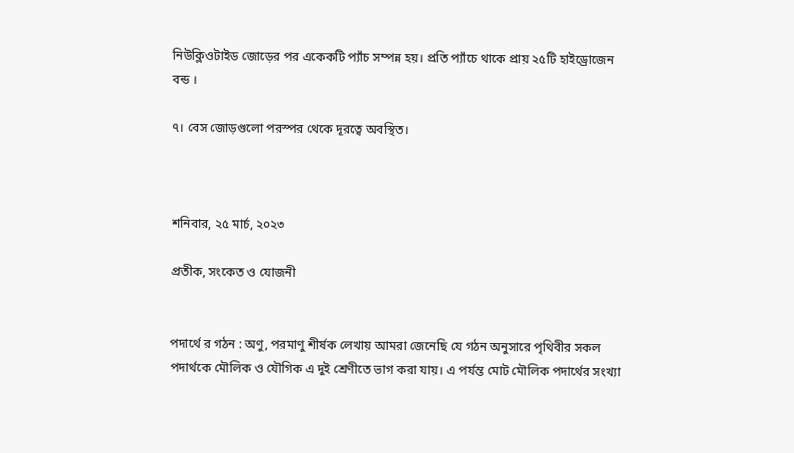নিউক্লিওটাইড জোড়ের পর একেকটি প্যাঁচ সম্পন্ন হয়। প্রতি প্যাঁচে থাকে প্রায় ২৫টি হাইড্রোজেন বন্ড ।

৭। বেস জোড়গুলো পরস্পর থেকে দূরত্বে অবস্থিত।



শনিবার, ২৫ মার্চ, ২০২৩

প্রতীক, সংকেত ও যোজনী


পদার্থে র গঠন : অণু, পরমাণু শীর্ষক লেখায় আমরা জেনেছি যে গঠন অনুসারে পৃথিবীর সকল পদার্থকে মৌলিক ও যৌগিক এ দুই শ্রেণীতে ভাগ করা যায়। এ পর্যন্ত মোট মৌলিক পদার্থের সংখ্যা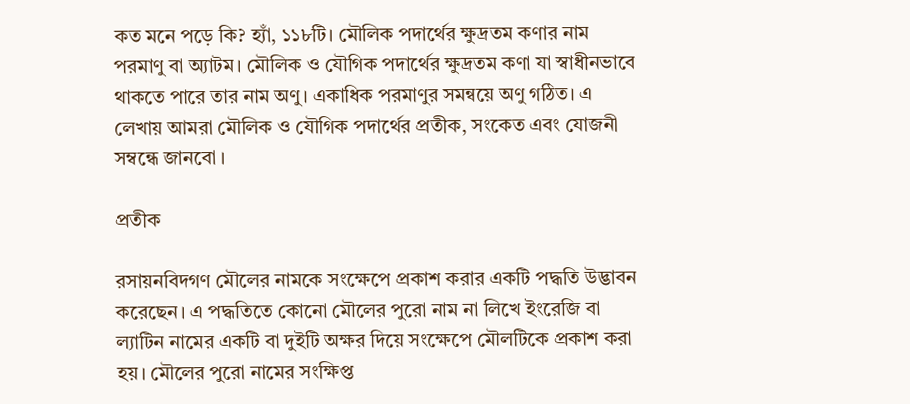কত মনে পড়ে কি? হ্যাঁ, ১১৮টি। মৌলিক পদার্থের ক্ষুদ্রতম কণার নাম পরমাণু বা অ্যাটম। মৌলিক ও যৌগিক পদার্থের ক্ষুদ্রতম কণা যা স্বাধীনভাবে থাকতে পারে তার নাম অণু। একাধিক পরমাণুর সমন্বয়ে অণু গঠিত। এ লেখায় আমরা মৌলিক ও যৌগিক পদার্থের প্রতীক, সংকেত এবং যোজনী সম্বন্ধে জানবো ।

প্রতীক

রসায়নবিদগণ মৌলের নামকে সংক্ষেপে প্রকাশ করার একটি পদ্ধতি উদ্ভাবন করেছেন। এ পদ্ধতিতে কোনো মৌলের পুরো নাম না লিখে ইংরেজি বা ল্যাটিন নামের একটি বা দুইটি অক্ষর দিয়ে সংক্ষেপে মৌলটিকে প্রকাশ করা হয়। মৌলের পুরো নামের সংক্ষিপ্ত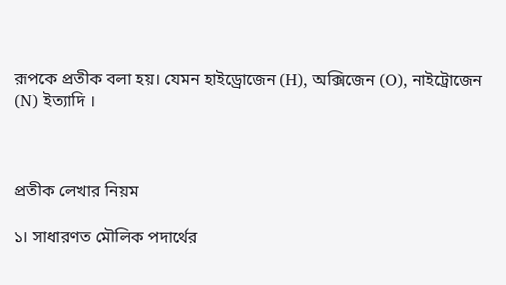রূপকে প্রতীক বলা হয়। যেমন হাইড্রোজেন (H), অক্সিজেন (O), নাইট্রোজেন (N) ইত্যাদি ।



প্রতীক লেখার নিয়ম

১। সাধারণত মৌলিক পদার্থের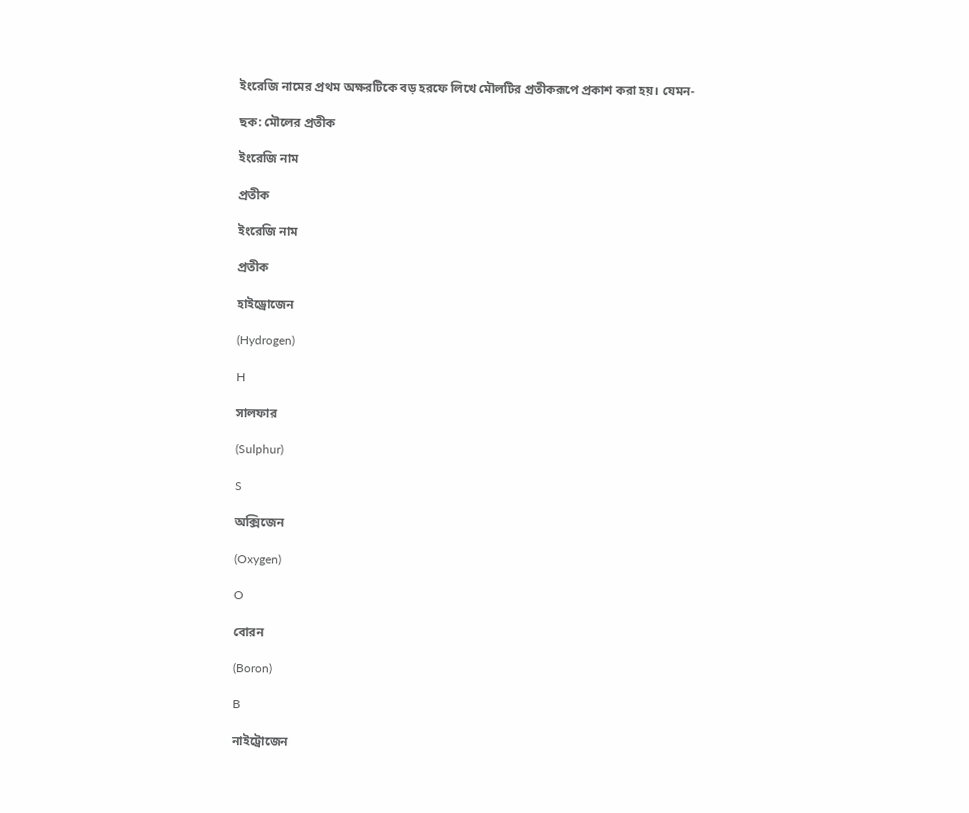ইংরেজি নামের প্রথম অক্ষরটিকে বড় হরফে লিখে মৌলটির প্রতীকরূপে প্রকাশ করা হয়। যেমন-

ছক: মৌলের প্রতীক

ইংরেজি নাম

প্রতীক

ইংরেজি নাম

প্ৰতীক

হাইড্রোজেন

(Hydrogen)

H

সালফার

(Sulphur)

S

অক্সিজেন

(Oxygen)

O

বোরন

(Boron)

B

নাইট্রোজেন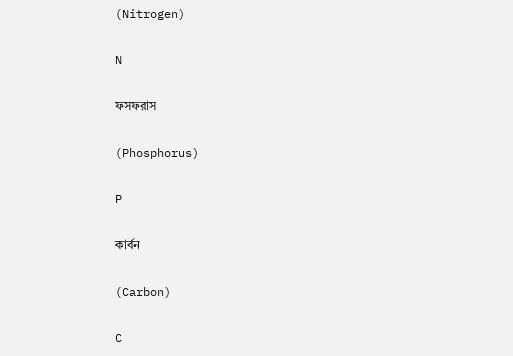(Nitrogen)

N

ফসফরাস

(Phosphorus)

P

কার্বন

(Carbon)

C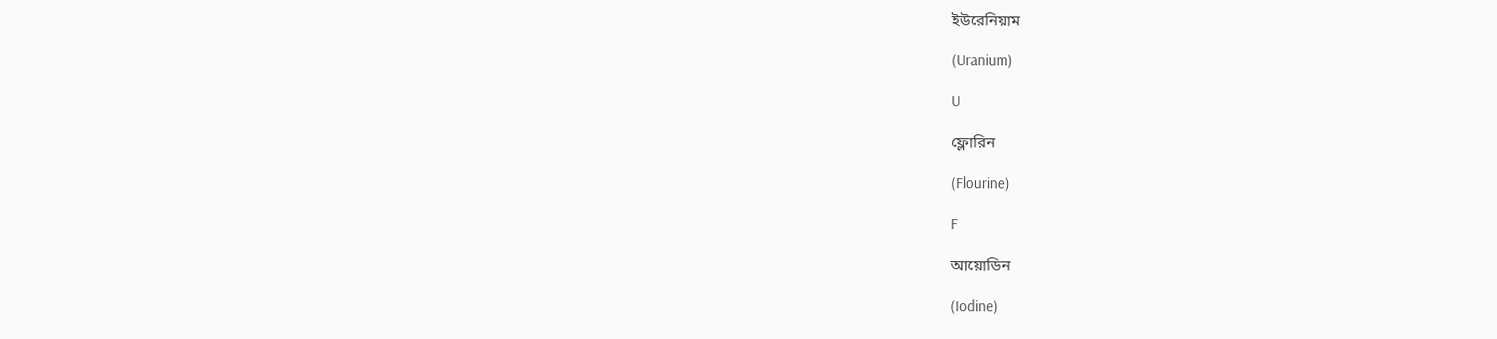ইউরেনিয়াম

(Uranium)

U

ফ্লোরিন

(Flourine)

F

আয়োডিন

(Iodine)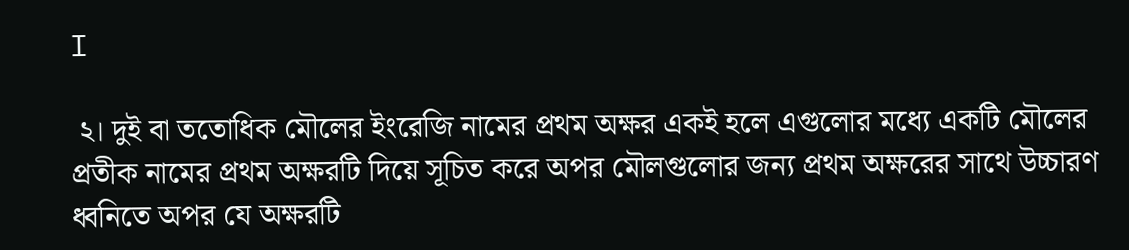I

 ২। দুই বা ততোধিক মৌলের ইংরেজি নামের প্রথম অক্ষর একই হলে এগুলোর মধ্যে একটি মৌলের প্রতীক নামের প্রথম অক্ষরটি দিয়ে সূচিত করে অপর মৌলগুলোর জন্য প্রথম অক্ষরের সাথে উচ্চারণ ধ্বনিতে অপর যে অক্ষরটি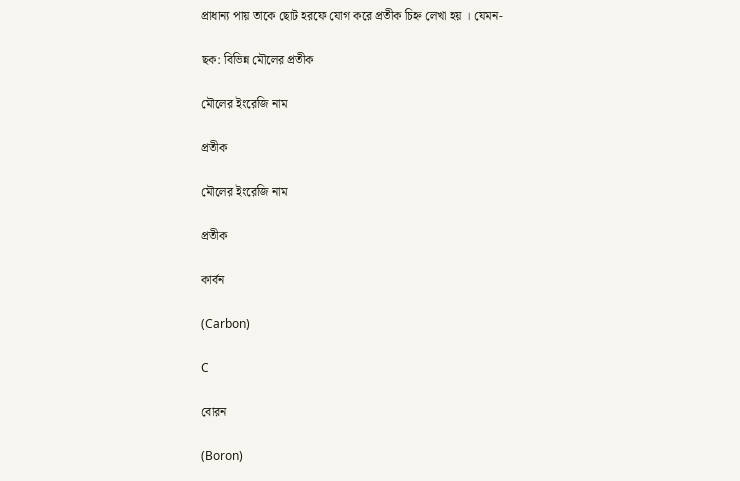প্রাধান্য পায় তাকে ছোট হরফে যোগ করে প্রতীক চিহ্ন লেখা হয় । যেমন-

ছক: বিভিন্ন মৌলের প্রতীক

মৌলের ইংরেজি নাম

প্রতীক

মৌলের ইংরেজি নাম

প্রতীক

কার্বন

(Carbon)

C

বোরন

(Boron)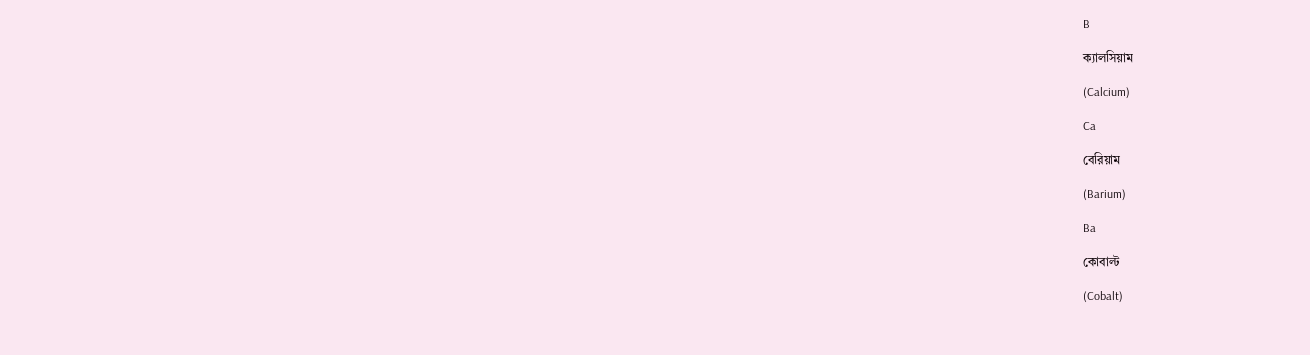B

ক্যালসিয়াম

(Calcium)

Ca

বেরিয়াম

(Barium)

Ba

কোবাল্ট

(Cobalt)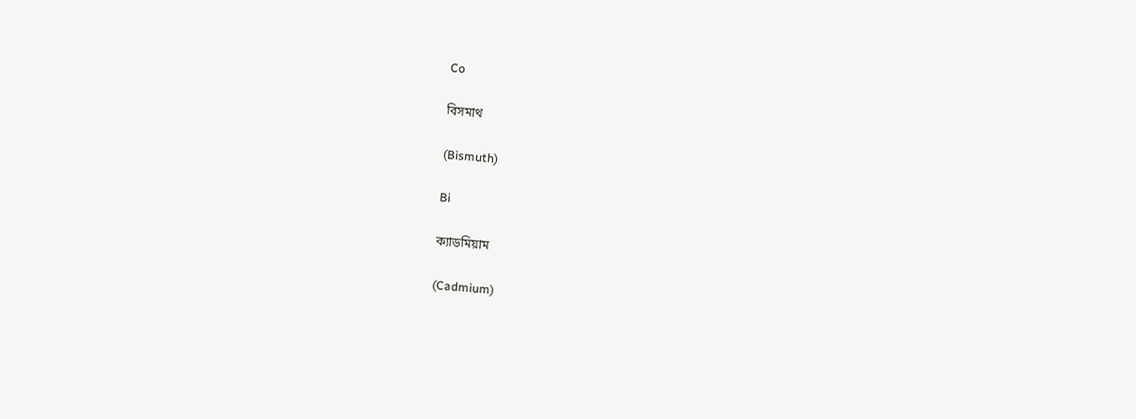Co

বিসমাথ

(Bismuth)

Bi

ক্যাডমিয়াম

(Cadmium)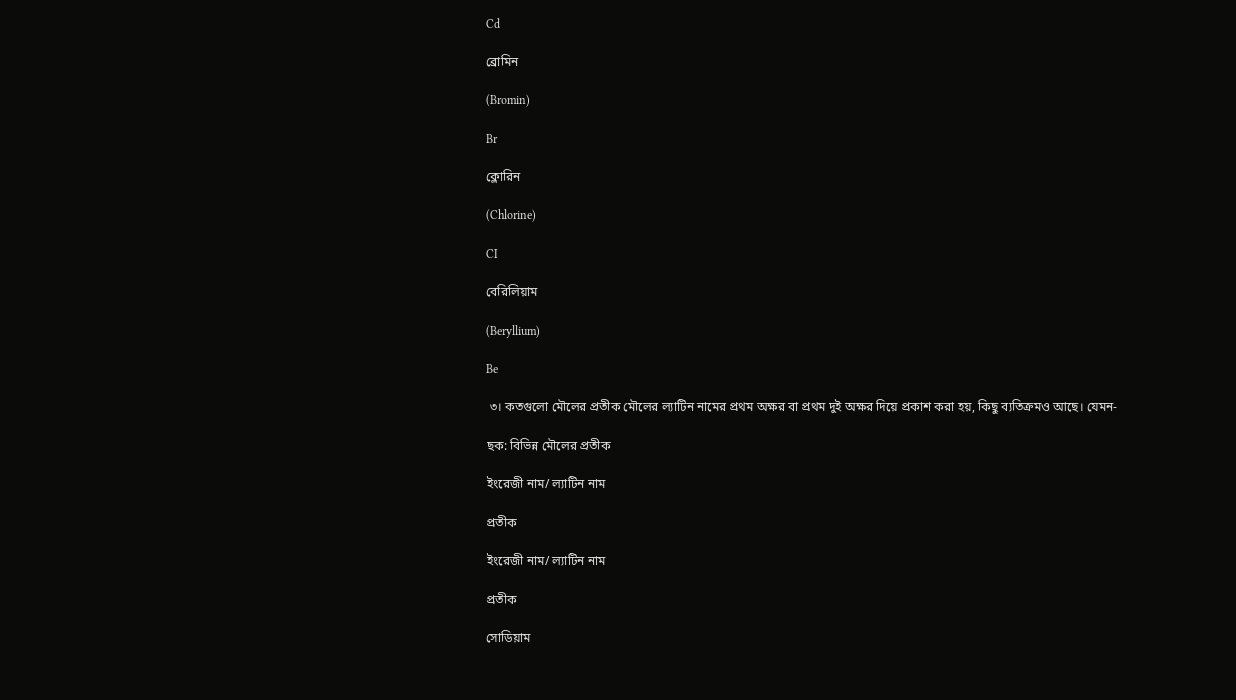Cd

ব্রোমিন

(Bromin)

Br

ক্লোরিন

(Chlorine)

CI

বেরিলিয়াম

(Beryllium)

Be

 ৩। কতগুলো মৌলের প্রতীক মৌলের ল্যাটিন নামের প্রথম অক্ষর বা প্রথম দুই অক্ষর দিয়ে প্রকাশ করা হয়, কিছু ব্যতিক্রমও আছে। যেমন-

ছক: বিভিন্ন মৌলের প্রতীক

ইংরেজী নাম/ ল্যাটিন নাম

প্রতীক

ইংরেজী নাম/ ল্যাটিন নাম

প্রতীক

সোডিয়াম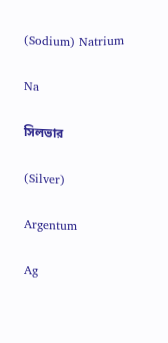(Sodium) Natrium

Na

সিলভার

(Silver)

Argentum

Ag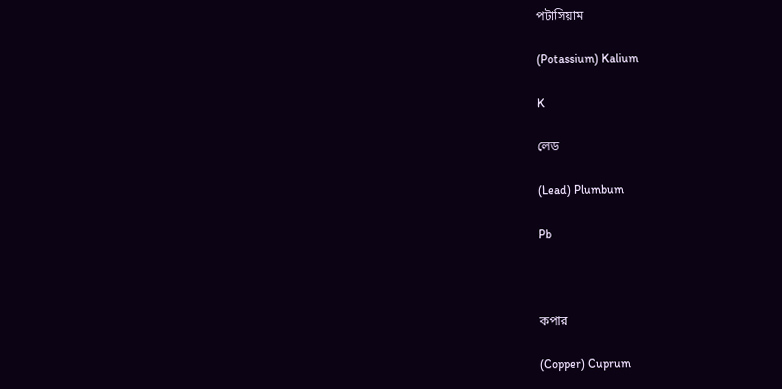পটাসিয়াম

(Potassium) Kalium

K

লেড

(Lead) Plumbum

Pb



কপার

(Copper) Cuprum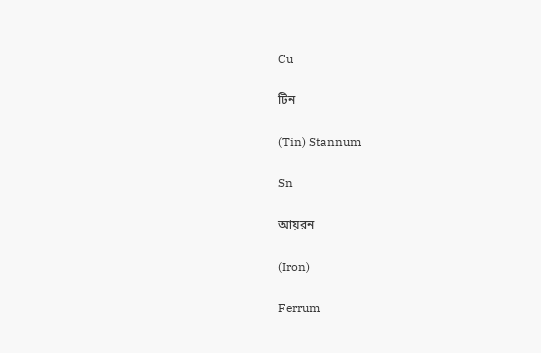Cu

টিন

(Tin) Stannum

Sn

আয়রন

(Iron)

Ferrum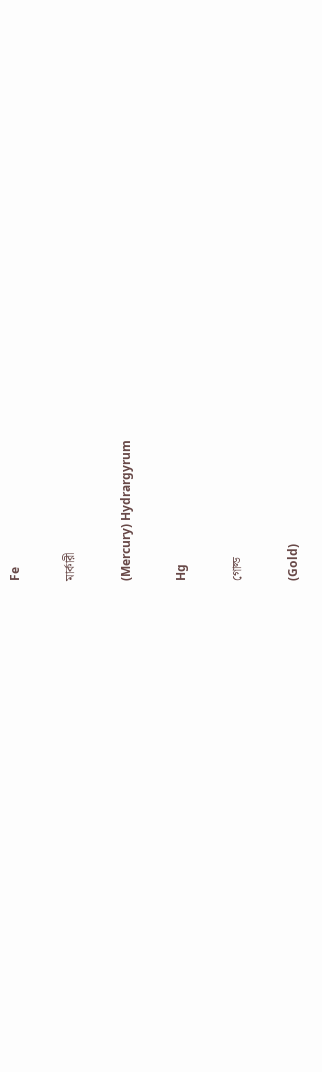Fe

মার্কারী

(Mercury) Hydrargyrum

Hg

গোল্ড

(Gold)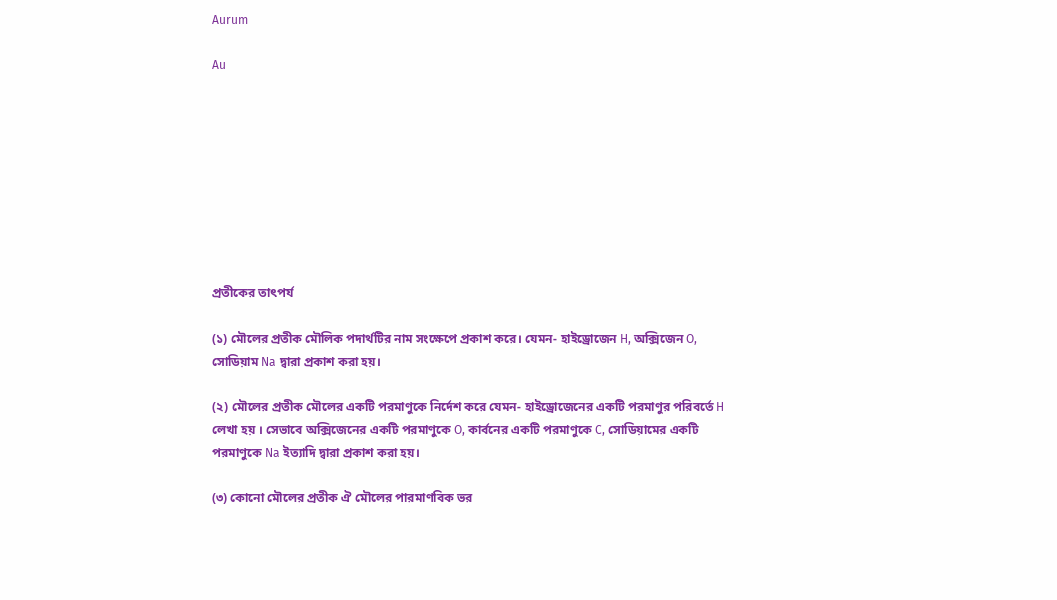Aurum

Au









প্রতীকের তাৎপর্য

(১) মৌলের প্রতীক মৌলিক পদার্থটির নাম সংক্ষেপে প্রকাশ করে। যেমন- হাইড্রোজেন H, অক্সিজেন O, সোডিয়াম Na দ্বারা প্রকাশ করা হয়।

(২) মৌলের প্রতীক মৌলের একটি পরমাণুকে নির্দেশ করে যেমন- হাইড্রোজেনের একটি পরমাণুর পরিবর্তে H লেখা হয় । সেভাবে অক্সিজেনের একটি পরমাণুকে O, কার্বনের একটি পরমাণুকে C, সোডিয়ামের একটি পরমাণুকে Na ইত্যাদি দ্বারা প্রকাশ করা হয়।

(৩) কোনো মৌলের প্রতীক ঐ মৌলের পারমাণবিক ভর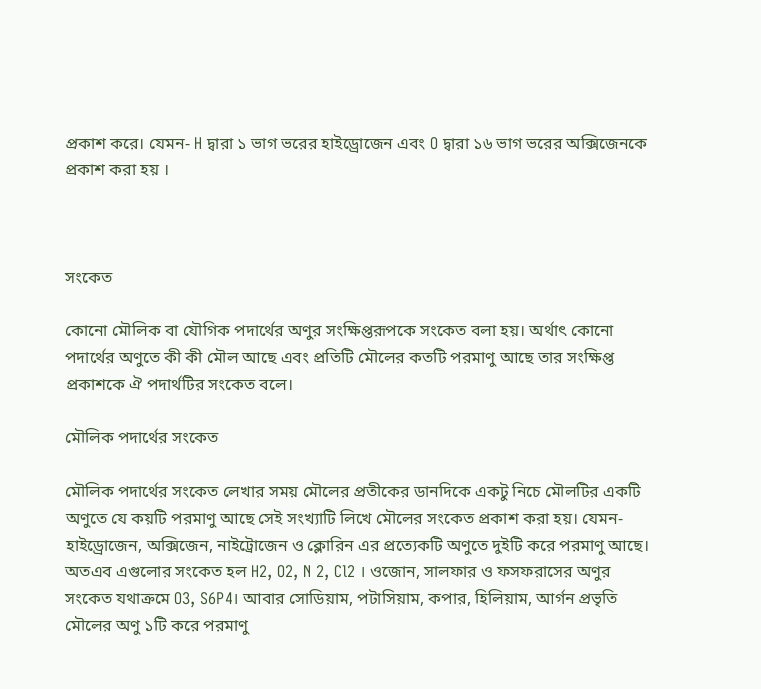প্রকাশ করে। যেমন- H দ্বারা ১ ভাগ ভরের হাইড্রোজেন এবং O দ্বারা ১৬ ভাগ ভরের অক্সিজেনকে প্রকাশ করা হয় ।



সংকেত

কোনো মৌলিক বা যৌগিক পদার্থের অণুর সংক্ষিপ্তরূপকে সংকেত বলা হয়। অর্থাৎ কোনো পদার্থের অণুতে কী কী মৌল আছে এবং প্রতিটি মৌলের কতটি পরমাণু আছে তার সংক্ষিপ্ত প্রকাশকে ঐ পদার্থটির সংকেত বলে।

মৌলিক পদার্থের সংকেত

মৌলিক পদার্থের সংকেত লেখার সময় মৌলের প্রতীকের ডানদিকে একটু নিচে মৌলটির একটি অণুতে যে কয়টি পরমাণু আছে সেই সংখ্যাটি লিখে মৌলের সংকেত প্রকাশ করা হয়। যেমন- হাইড্রোজেন, অক্সিজেন, নাইট্রোজেন ও ক্লোরিন এর প্রত্যেকটি অণুতে দুইটি করে পরমাণু আছে। অতএব এগুলোর সংকেত হল H2, O2, N 2, Cl2 । ওজোন, সালফার ও ফসফরাসের অণুর সংকেত যথাক্রমে O3, S6P4। আবার সোডিয়াম, পটাসিয়াম, কপার, হিলিয়াম, আর্গন প্রভৃতি মৌলের অণু ১টি করে পরমাণু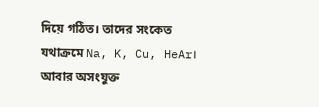দিয়ে গঠিত। তাদের সংকেত যথাক্রমে Na, K, Cu, HeAr। আবার অসংযুক্ত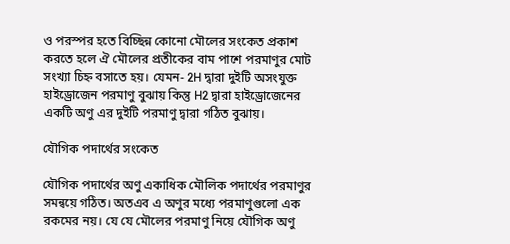ও পরস্পর হতে বিচ্ছিন্ন কোনো মৌলের সংকেত প্রকাশ করতে হলে ঐ মৌলের প্রতীকের বাম পাশে পরমাণুর মোট সংখ্যা চিহ্ন বসাতে হয়। যেমন- 2H দ্বারা দুইটি অসংযুক্ত হাইড্রোজেন পরমাণু বুঝায় কিন্তু H2 দ্বারা হাইড্রোজেনের একটি অণু এর দুইটি পরমাণু দ্বারা গঠিত বুঝায়।

যৌগিক পদার্থের সংকেত

যৌগিক পদার্থের অণু একাধিক মৌলিক পদার্থের পরমাণুর সমন্বয়ে গঠিত। অতএব এ অণুর মধ্যে পরমাণুগুলো এক রকমের নয়। যে যে মৌলের পরমাণু নিয়ে যৌগিক অণু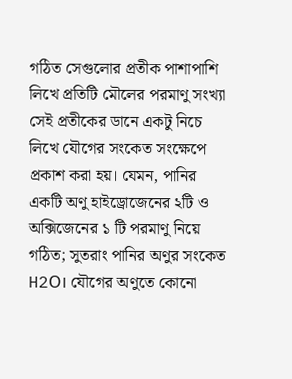গঠিত সেগুলোর প্রতীক পাশাপাশি লিখে প্রতিটি মৌলের পরমাণু সংখ্যা সেই প্রতীকের ডানে একটু নিচে লিখে যৌগের সংকেত সংক্ষেপে প্রকাশ করা হয়। যেমন, পানির একটি অণু হাইড্রোজেনের ২টি ও অক্সিজেনের ১ টি পরমাণু নিয়ে গঠিত; সুতরাং পানির অণুর সংকেত H2O। যৌগের অণুতে কোনো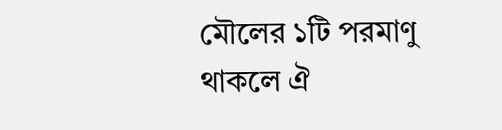মৌলের ১টি পরমাণু থাকলে ঐ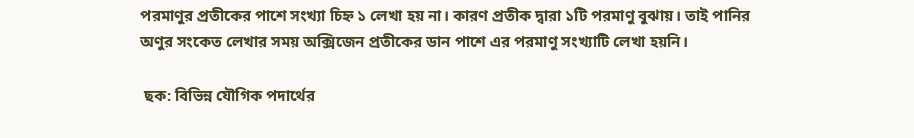পরমাণুর প্রতীকের পাশে সংখ্যা চিহ্ন ১ লেখা হয় না। কারণ প্রতীক দ্বারা ১টি পরমাণু বুঝায়। তাই পানির অণুর সংকেত লেখার সময় অক্সিজেন প্রতীকের ডান পাশে এর পরমাণু সংখ্যাটি লেখা হয়নি।

 ছক: বিভিন্ন যৌগিক পদার্থের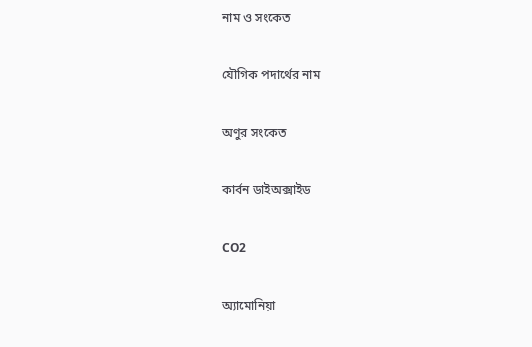নাম ও সংকেত

যৌগিক পদার্থের নাম

অণুর সংকেত

কার্বন ডাইঅক্সাইড

CO2

অ্যামোনিয়া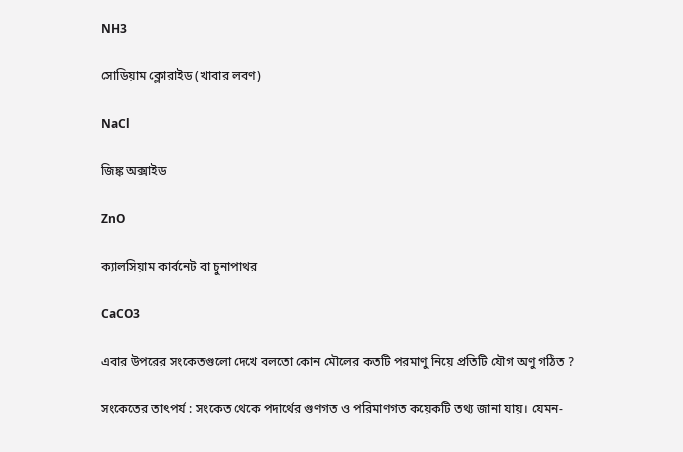NH3

সোডিয়াম ক্লোরাইড (খাবার লবণ)

NaCl

জিঙ্ক অক্সাইড

ZnO

ক্যালসিয়াম কার্বনেট বা চুনাপাথর

CaCO3

এবার উপরের সংকেতগুলো দেখে বলতো কোন মৌলের কতটি পরমাণু নিয়ে প্রতিটি যৌগ অণু গঠিত ?

সংকেতের তাৎপর্য : সংকেত থেকে পদার্থের গুণগত ও পরিমাণগত কয়েকটি তথ্য জানা যায়। যেমন-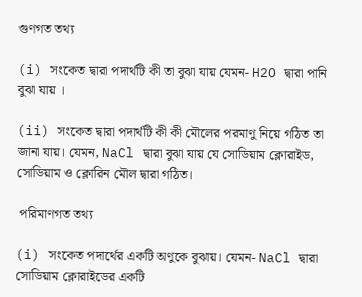গুণগত তথ্য

(i) সংকেত দ্বারা পদার্থটি কী তা বুঝা যায় যেমন- H2O দ্বারা পানি বুঝা যায় ।

(ii) সংকেত দ্বারা পদার্থটি কী কী মৌলের পরমাণু নিয়ে গঠিত তা জানা যায়। যেমন, NaCl দ্বারা বুঝা যায় যে সোডিয়াম ক্লোরাইড, সোডিয়াম ও ক্লোরিন মৌল দ্বারা গঠিত।

 পরিমাণগত তথ্য

(i) সংকেত পদার্থের একটি অণুকে বুঝায়। যেমন- NaCl দ্বারা সোডিয়াম ক্লোরাইডের একটি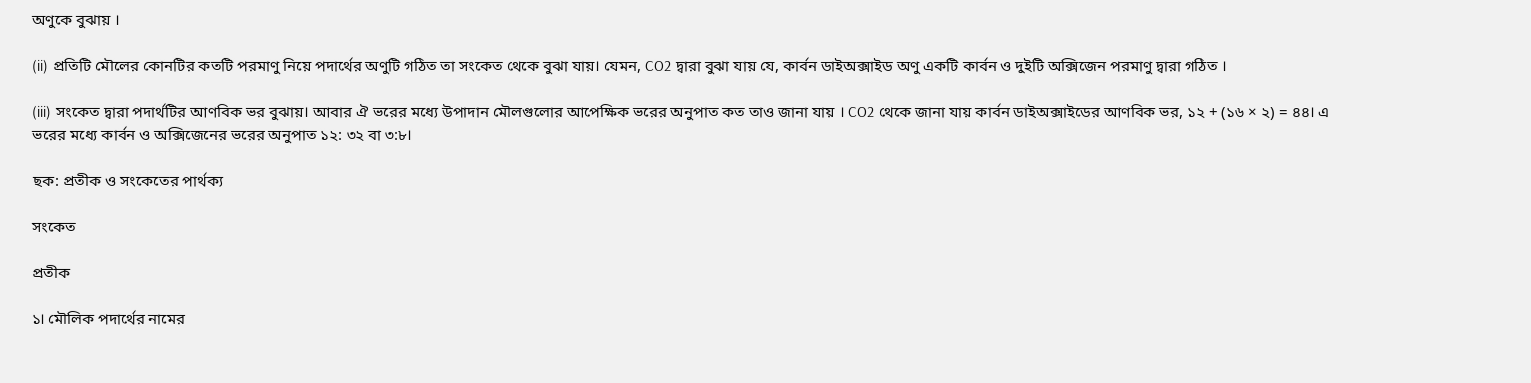অণুকে বুঝায় ।

(ii) প্রতিটি মৌলের কোনটির কতটি পরমাণু নিয়ে পদার্থের অণুটি গঠিত তা সংকেত থেকে বুঝা যায়। যেমন, CO2 দ্বারা বুঝা যায় যে, কার্বন ডাইঅক্সাইড অণু একটি কার্বন ও দুইটি অক্সিজেন পরমাণু দ্বারা গঠিত ।

(iii) সংকেত দ্বারা পদার্থটির আণবিক ভর বুঝায়। আবার ঐ ভরের মধ্যে উপাদান মৌলগুলোর আপেক্ষিক ভরের অনুপাত কত তাও জানা যায় । CO2 থেকে জানা যায় কার্বন ডাইঅক্সাইডের আণবিক ভর, ১২ + (১৬ × ২) = ৪৪। এ ভরের মধ্যে কার্বন ও অক্সিজেনের ভরের অনুপাত ১২: ৩২ বা ৩:৮।

ছক: প্রতীক ও সংকেতের পার্থক্য

সংকেত

প্রতীক

১। মৌলিক পদার্থের নামের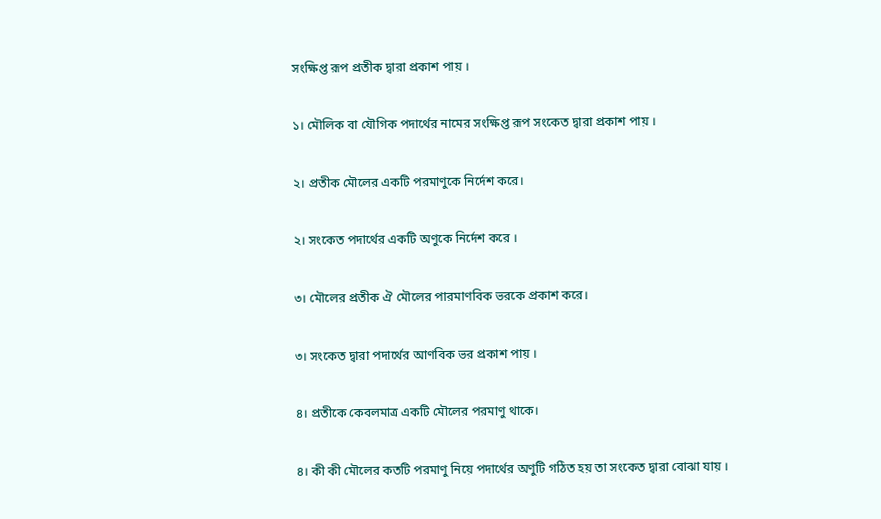সংক্ষিপ্ত রূপ প্রতীক দ্বারা প্রকাশ পায় ।

১। মৌলিক বা যৌগিক পদার্থের নামের সংক্ষিপ্ত রূপ সংকেত দ্বারা প্রকাশ পায় ।

২। প্রতীক মৌলের একটি পরমাণুকে নির্দেশ করে।

২। সংকেত পদার্থের একটি অণুকে নির্দেশ করে ।

৩। মৌলের প্রতীক ঐ মৌলের পারমাণবিক ভরকে প্রকাশ করে।

৩। সংকেত দ্বারা পদার্থের আণবিক ভর প্রকাশ পায় ।

৪। প্রতীকে কেবলমাত্র একটি মৌলের পরমাণু থাকে।

৪। কী কী মৌলের কতটি পরমাণু নিয়ে পদার্থের অণুটি গঠিত হয় তা সংকেত দ্বারা বোঝা যায় ।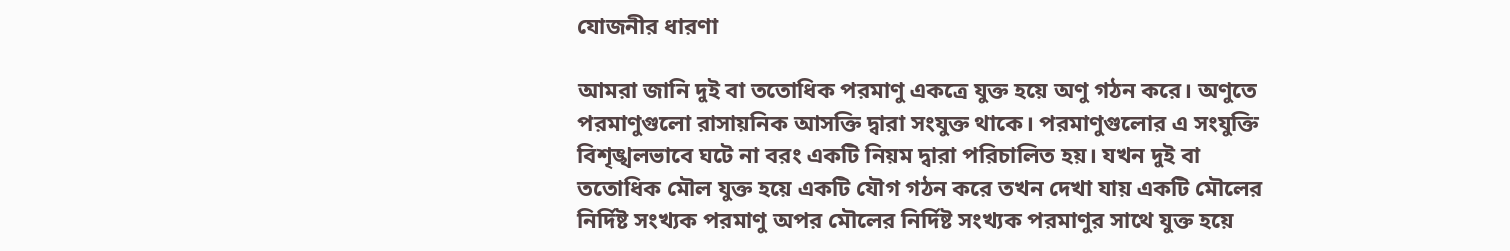যোজনীর ধারণা

আমরা জানি দুই বা ততোধিক পরমাণু একত্রে যুক্ত হয়ে অণু গঠন করে। অণুতে পরমাণুগুলো রাসায়নিক আসক্তি দ্বারা সংযুক্ত থাকে। পরমাণুগুলোর এ সংযুক্তি বিশৃঙ্খলভাবে ঘটে না বরং একটি নিয়ম দ্বারা পরিচালিত হয়। যখন দুই বা ততোধিক মৌল যুক্ত হয়ে একটি যৌগ গঠন করে তখন দেখা যায় একটি মৌলের নির্দিষ্ট সংখ্যক পরমাণু অপর মৌলের নির্দিষ্ট সংখ্যক পরমাণুর সাথে যুক্ত হয়ে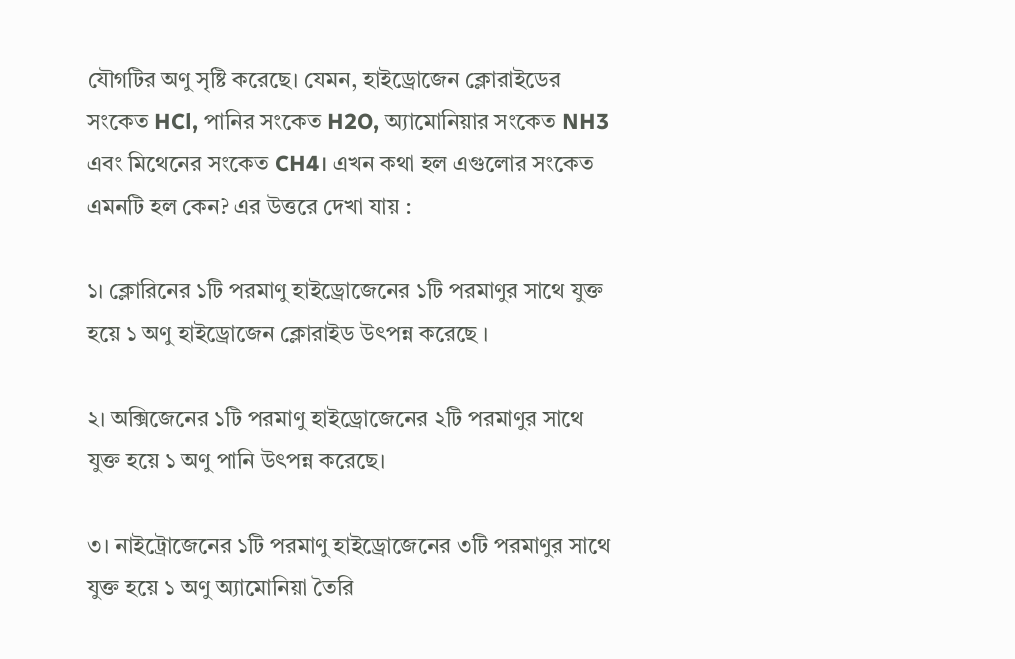যৌগটির অণু সৃষ্টি করেছে। যেমন, হাইড্রোজেন ক্লোরাইডের সংকেত HCl, পানির সংকেত H2O, অ্যামোনিয়ার সংকেত NH3 এবং মিথেনের সংকেত CH4। এখন কথা হল এগুলোর সংকেত এমনটি হল কেন? এর উত্তরে দেখা যায় :

১। ক্লোরিনের ১টি পরমাণু হাইড্রোজেনের ১টি পরমাণুর সাথে যুক্ত হয়ে ১ অণু হাইড্রোজেন ক্লোরাইড উৎপন্ন করেছে ।

২। অক্সিজেনের ১টি পরমাণু হাইড্রোজেনের ২টি পরমাণুর সাথে যুক্ত হয়ে ১ অণু পানি উৎপন্ন করেছে।

৩। নাইট্রোজেনের ১টি পরমাণু হাইড্রোজেনের ৩টি পরমাণুর সাথে যুক্ত হয়ে ১ অণু অ্যামোনিয়া তৈরি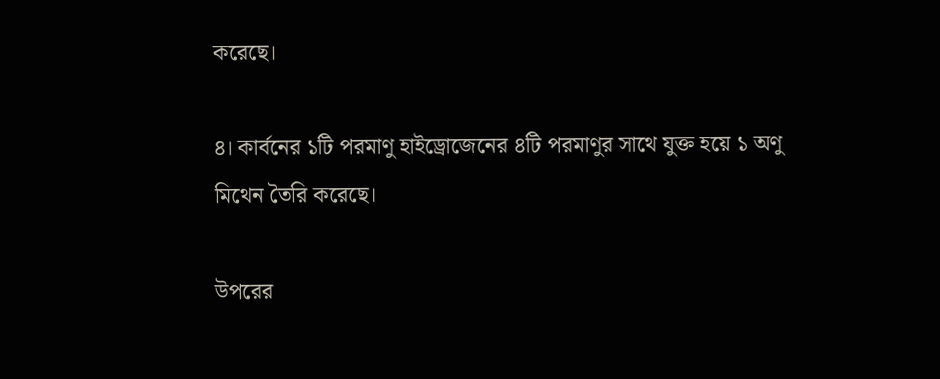করেছে।

৪। কার্বনের ১টি পরমাণু হাইড্রোজেনের ৪টি পরমাণুর সাথে যুক্ত হয়ে ১ অণু মিথেন তৈরি করেছে।

উপরের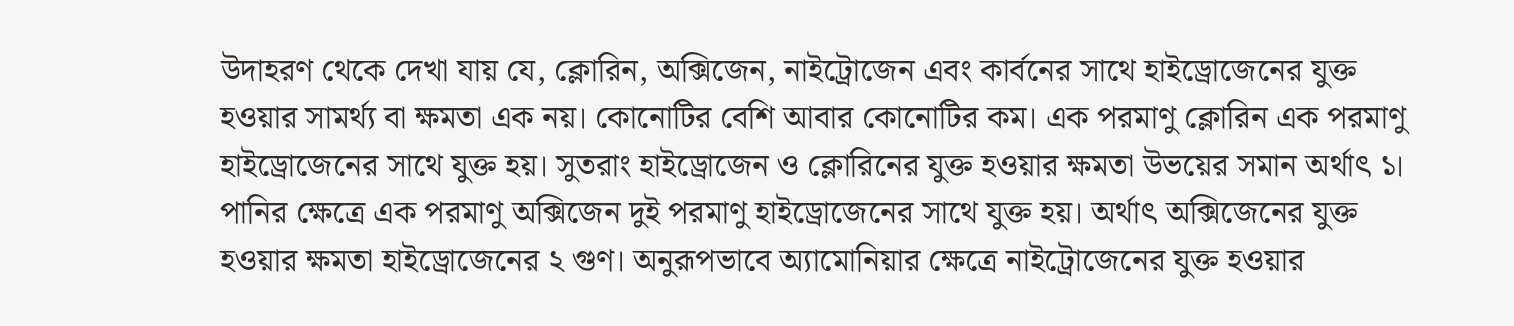উদাহরণ থেকে দেখা যায় যে, ক্লোরিন, অক্সিজেন, নাইট্রোজেন এবং কার্বনের সাথে হাইড্রোজেনের যুক্ত হওয়ার সামর্থ্য বা ক্ষমতা এক নয়। কোনোটির বেশি আবার কোনোটির কম। এক পরমাণু ক্লোরিন এক পরমাণু হাইড্রোজেনের সাথে যুক্ত হয়। সুতরাং হাইড্রোজেন ও ক্লোরিনের যুক্ত হওয়ার ক্ষমতা উভয়ের সমান অর্থাৎ ১। পানির ক্ষেত্রে এক পরমাণু অক্সিজেন দুই পরমাণু হাইড্রোজেনের সাথে যুক্ত হয়। অর্থাৎ অক্সিজেনের যুক্ত হওয়ার ক্ষমতা হাইড্রোজেনের ২ গুণ। অনুরূপভাবে অ্যামোনিয়ার ক্ষেত্রে নাইট্রোজেনের যুক্ত হওয়ার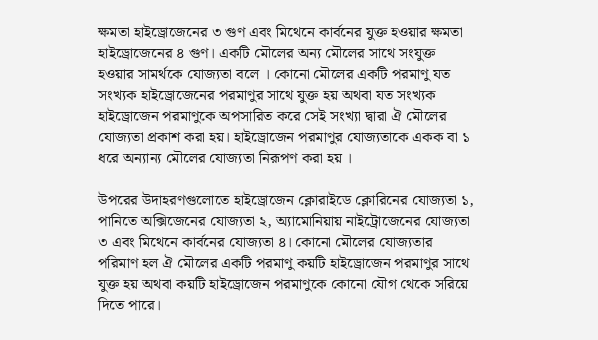ক্ষমতা হাইড্রোজেনের ৩ গুণ এবং মিথেনে কার্বনের যুক্ত হওয়ার ক্ষমতা হাইড্রোজেনের ৪ গুণ। একটি মৌলের অন্য মৌলের সাথে সংযুক্ত হওয়ার সামর্থকে যোজ্যতা বলে । কোনো মৌলের একটি পরমাণু যত সংখ্যক হাইড্রোজেনের পরমাণুর সাথে যুক্ত হয় অথবা যত সংখ্যক হাইড্রোজেন পরমাণুকে অপসারিত করে সেই সংখ্যা দ্বারা ঐ মৌলের যোজ্যতা প্রকাশ করা হয়। হাইড্রোজেন পরমাণুর যোজ্যতাকে একক বা ১ ধরে অন্যান্য মৌলের যোজ্যতা নিরূপণ করা হয় ।

উপরের উদাহরণগুলোতে হাইড্রোজেন ক্লোরাইডে ক্লোরিনের যোজ্যতা ১, পানিতে অক্সিজেনের যোজ্যতা ২, অ্যামোনিয়ায় নাইট্রোজেনের যোজ্যতা ৩ এবং মিথেনে কার্বনের যোজ্যতা ৪। কোনো মৌলের যোজ্যতার পরিমাণ হল ঐ মৌলের একটি পরমাণু কয়টি হাইড্রোজেন পরমাণুর সাথে যুক্ত হয় অথবা কয়টি হাইড্রোজেন পরমাণুকে কোনো যৌগ থেকে সরিয়ে দিতে পারে।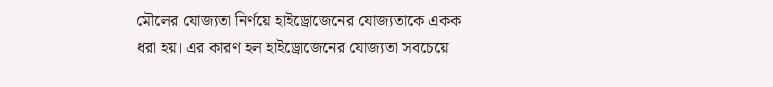মৌলের যোজ্যতা নির্ণয়ে হাইড্রোজেনের যোজ্যতাকে একক ধরা হয়। এর কারণ হল হাইড্রোজেনের যোজ্যতা সবচেয়ে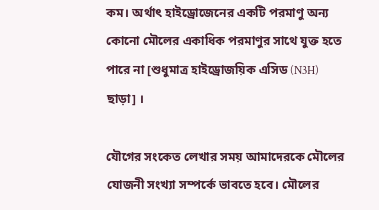কম। অর্থাৎ হাইড্রোজেনের একটি পরমাণু অন্য কোনো মৌলের একাধিক পরমাণুর সাথে যুক্ত হতে পারে না [শুধুমাত্র হাইড্রোজয়িক এসিড (N3H) ছাড়া] ।

যৌগের সংকেত লেখার সময় আমাদেরকে মৌলের যোজনী সংখ্যা সম্পর্কে ভাবতে হবে। মৌলের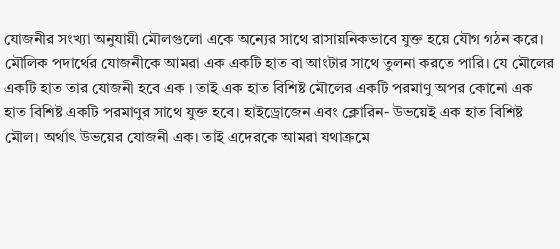যোজনীর সংখ্যা অনুযায়ী মৌলগুলো একে অন্যের সাথে রাসায়নিকভাবে যুক্ত হয়ে যৌগ গঠন করে। মৌলিক পদার্থের যোজনীকে আমরা এক একটি হাত বা আংটার সাথে তুলনা করতে পারি। যে মৌলের একটি হাত তার যোজনী হবে এক । তাই এক হাত বিশিষ্ট মৌলের একটি পরমাণু অপর কোনো এক হাত বিশিষ্ট একটি পরমাণুর সাথে যুক্ত হবে। হাইড্রোজেন এবং ক্লোরিন- উভয়েই এক হাত বিশিষ্ট মৌল। অর্থাৎ উভয়ের যোজনী এক। তাই এদেরকে আমরা যথাক্রমে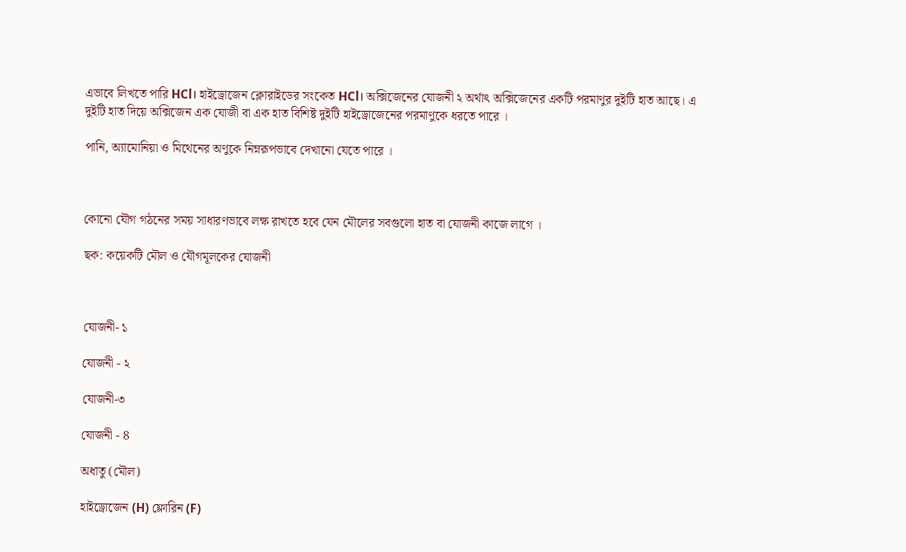এভাবে লিখতে পারি HCl। হাইড্রোজেন ক্লোরাইডের সংকেত HCl। অক্সিজেনের যোজনী ২ অর্থাৎ অক্সিজেনের একটি পরমাণুর দুইটি হাত আছে। এ দুইটি হাত দিয়ে অক্সিজেন এক যোজী বা এক হাত বিশিষ্ট দুইটি হাইড্রোজেনের পরমাণুকে ধরতে পারে ।

পানি, অ্যামোনিয়া ও মিথেনের অণুকে নিম্নরূপভাবে দেখানো যেতে পারে ।



কোনো যৌগ গঠনের সময় সাধারণভাবে লক্ষ রাখতে হবে যেন মৌলের সবগুলো হাত বা যোজনী কাজে লাগে ।

ছক: কয়েকটি মৌল ও যৌগমূলকের যোজনী



যোজনী- ১

যোজনী - ২

যোজনী-৩

যোজনী - 8

অধাতু (মৌল)

হাইড্রোজেন (H) ফ্লোরিন (F)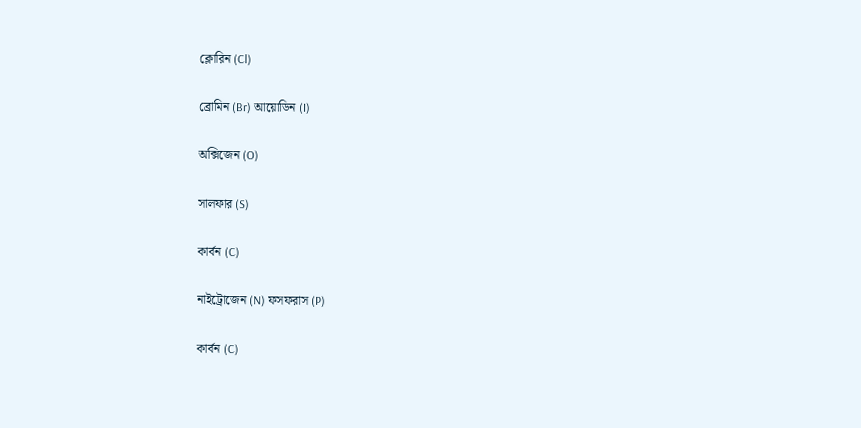ক্লোরিন (Cl)

ব্রোমিন (Br) আয়োডিন (I)

অক্সিজেন (O)

সালফার (S)

কার্বন (C)

নাইট্রোজেন (N) ফসফরাস (P)

কার্বন (C)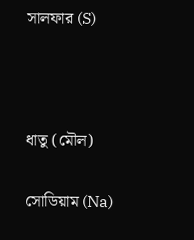সালফার (S)



ধাতু (মৌল)

সোডিয়াম (Na)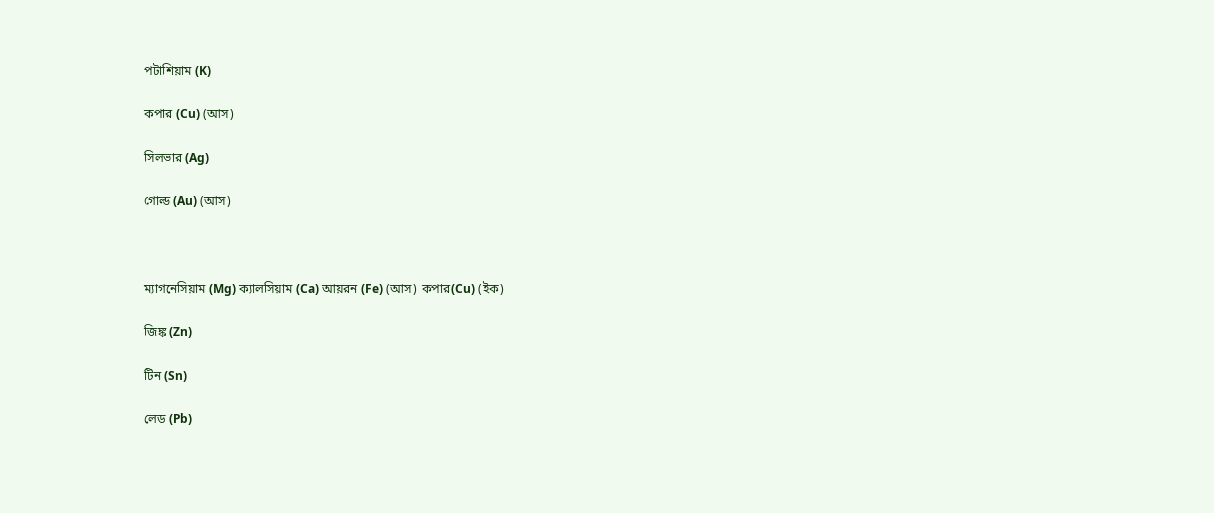পটাশিয়াম (K)

কপার (Cu) (আস)

সিলভার (Ag)

গোল্ড (Au) (আস)



ম্যাগনেসিয়াম (Mg) ক্যালসিয়াম (Ca) আয়রন (Fe) (আস) কপার(Cu) (ইক)

জিঙ্ক (Zn)

টিন (Sn)

লেড (Pb)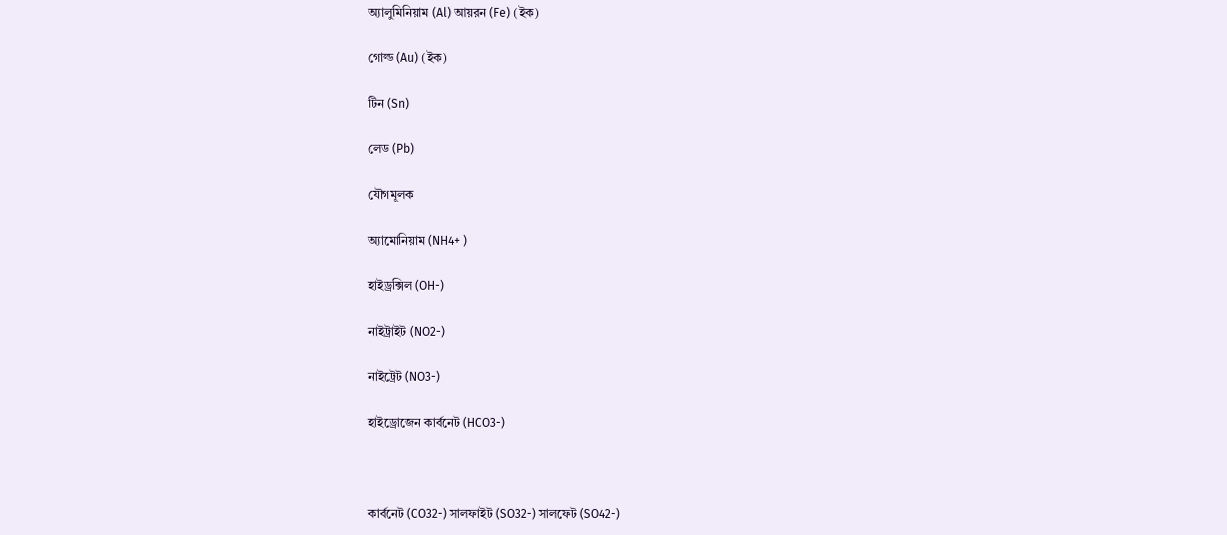অ্যালুমিনিয়াম (Al) আয়রন (Fe) (ইক)

গোল্ড (Au) (ইক)

টিন (Sn)

লেড (Pb)

যৌগমূলক

অ্যামোনিয়াম (NH4+ )

হাইড্রক্সিল (OH-)

নাইট্রাইট (NO2-)

নাইট্রেট (NO3-)

হাইড্রোজেন কার্বনেট (HCO3-)



কার্বনেট (CO32-) সালফাইট (SO32-) সালফেট (SO42-)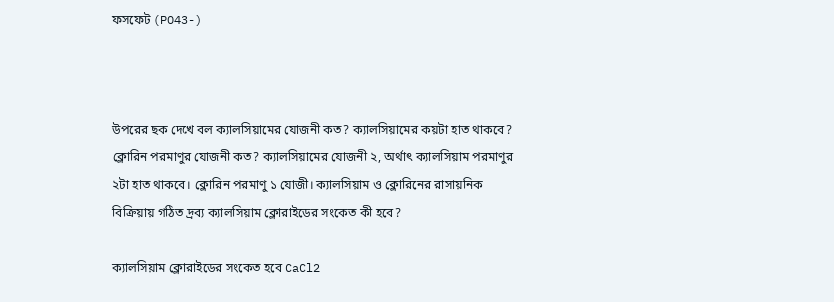ফসফেট (PO43-)



উপরের ছক দেখে বল ক্যালসিয়ামের যোজনী কত? ক্যালসিয়ামের কয়টা হাত থাকবে? ক্লোরিন পরমাণুর যোজনী কত? ক্যালসিয়ামের যোজনী ২, অর্থাৎ ক্যালসিয়াম পরমাণুর ২টা হাত থাকবে। ক্লোরিন পরমাণু ১ যোজী। ক্যালসিয়াম ও ক্লোরিনের রাসায়নিক বিক্রিয়ায় গঠিত দ্রব্য ক্যালসিয়াম ক্লোরাইডের সংকেত কী হবে?

ক্যালসিয়াম ক্লোরাইডের সংকেত হবে CaCl2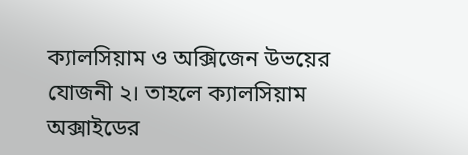ক্যালসিয়াম ও অক্সিজেন উভয়ের যোজনী ২। তাহলে ক্যালসিয়াম অক্সাইডের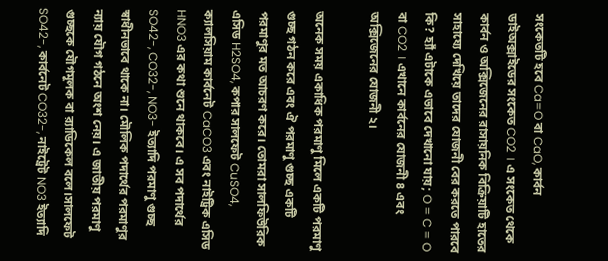সংকেতটি হবে Ca=O বা CaO, কার্বন ডাইঅক্সাইডের সংকেত CO2 । এ সংকেত থেকে কার্বন ও অক্সিজেনের রাসায়নিক বিক্রিয়াটি হাতের সাহায্যে দেখিয়ে তাদের যোজনী বের করতে পারবে কি? হ্যাঁ এটাকে এভাবে দেখানো যায়; O = C = O বা CO2 । এখানে কার্বনের যোজনী ৪ এবং অক্সিজেনের যোজনী ২।

অনেক সময় একাধিক পরমাণু মিলে একটি পরমাণু গুচ্ছ গঠন করে এবং ঐ পরমাণু গুচ্ছ একটি পরমাণুর মত আচরণ করে। তোমরা সালফিউরিক এসিড H2SO4, কপার সালফেট CuSO4, ক্যালসিয়াম কার্বনেট CaCO3 এবং নাইট্রিক এসিড HNO3 এর কথা শুনে থাকবে। এ সব পদার্থের SO42-, CO32-, NO3- ইত্যাদি পরমাণু গুচ্ছ স্বাধীনভাবে থাকে না। মৌলিক পদার্থের পরমাণুর ন্যায় যৌগ গঠনে অংশ নেয়। এ জাতীয় পরমাণু গুচ্ছকে যৌগমূলক বা র‍্যাডিকেল বলে।সালফেট SO42-, কার্বনেট CO32-, নাইট্রেট NO3 ইত্যাদি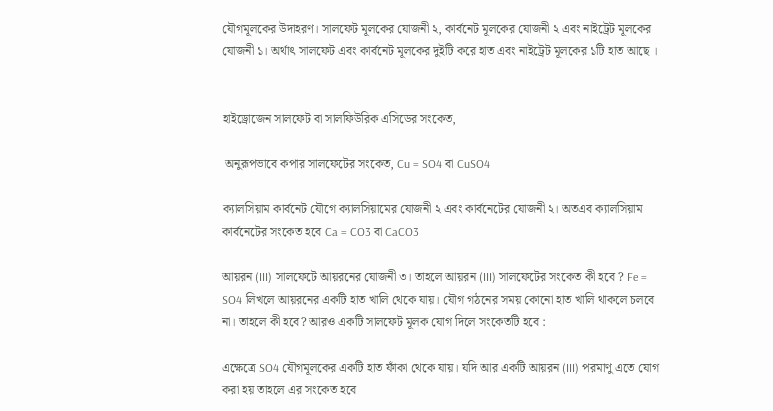যৌগমূলকের উদাহরণ। সালফেট মূলকের যোজনী ২, কার্বনেট মূলকের যোজনী ২ এবং নাইট্রেট মূলকের যোজনী ১। অর্থাৎ সালফেট এবং কার্বনেট মূলকের দুইটি করে হাত এবং নাইট্রেট মূলকের ১টি হাত আছে ।


হাইড্রোজেন সালফেট বা সালফিউরিক এসিডের সংকেত,

 অনুরূপভাবে কপার সালফেটের সংকেত, Cu = SO4 বা CuSO4

ক্যালসিয়াম কার্বনেট যৌগে ক্যালসিয়ামের যোজনী ২ এবং কার্বনেটের যোজনী ২। অতএব ক্যালসিয়াম কার্বনেটের সংকেত হবে Ca = CO3 বা CaCO3

আয়রন (III) সালফেটে আয়রনের যোজনী ৩। তাহলে আয়রন (III) সালফেটের সংকেত কী হবে ? Fe = SO4 লিখলে আয়রনের একটি হাত খালি থেকে যায়। যৌগ গঠনের সময় কোনো হাত খালি থাকলে চলবে না। তাহলে কী হবে? আরও একটি সালফেট মূলক যোগ দিলে সংকেতটি হবে :

এক্ষেত্রে SO4 যৌগমূলকের একটি হাত ফাঁকা থেকে যায়। যদি আর একটি আয়রন (III) পরমাণু এতে যোগ করা হয় তাহলে এর সংকেত হবে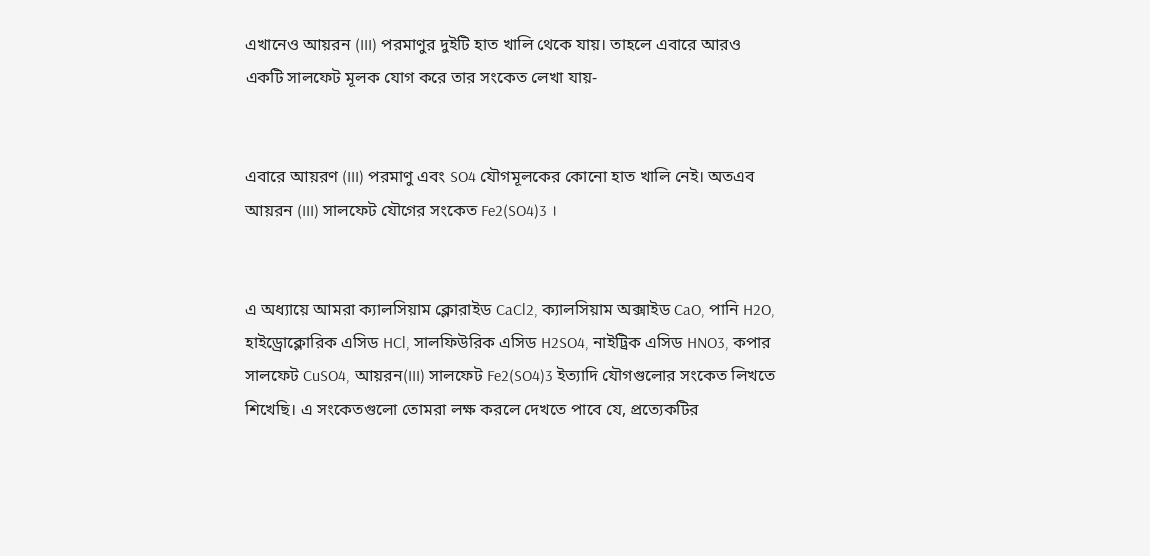এখানেও আয়রন (III) পরমাণুর দুইটি হাত খালি থেকে যায়। তাহলে এবারে আরও একটি সালফেট মূলক যোগ করে তার সংকেত লেখা যায়-


এবারে আয়রণ (III) পরমাণু এবং SO4 যৌগমূলকের কোনো হাত খালি নেই। অতএব আয়রন (III) সালফেট যৌগের সংকেত Fe2(SO4)3 ।


এ অধ্যায়ে আমরা ক্যালসিয়াম ক্লোরাইড CaCl2, ক্যালসিয়াম অক্সাইড CaO, পানি H2O, হাইড্রোক্লোরিক এসিড HCl, সালফিউরিক এসিড H2SO4, নাইট্রিক এসিড HNO3, কপার সালফেট CuSO4, আয়রন(III) সালফেট Fe2(SO4)3 ইত্যাদি যৌগগুলোর সংকেত লিখতে শিখেছি। এ সংকেতগুলো তোমরা লক্ষ করলে দেখতে পাবে যে, প্রত্যেকটির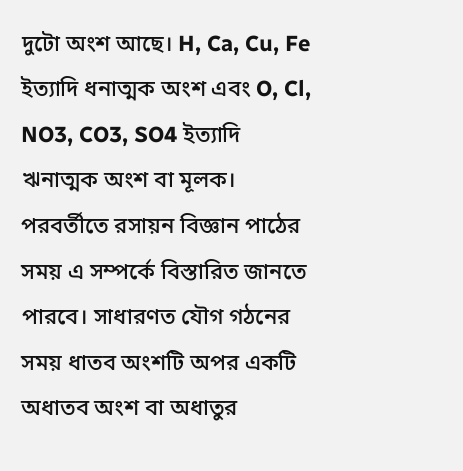দুটো অংশ আছে। H, Ca, Cu, Fe ইত্যাদি ধনাত্মক অংশ এবং O, Cl, NO3, CO3, SO4 ইত্যাদি ঋনাত্মক অংশ বা মূলক। পরবর্তীতে রসায়ন বিজ্ঞান পাঠের সময় এ সম্পর্কে বিস্তারিত জানতে পারবে। সাধারণত যৌগ গঠনের সময় ধাতব অংশটি অপর একটি অধাতব অংশ বা অধাতুর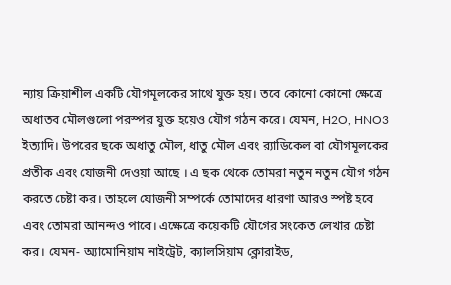ন্যায় ক্রিয়াশীল একটি যৌগমূলকের সাথে যুক্ত হয়। তবে কোনো কোনো ক্ষেত্রে অধাতব মৌলগুলো পরস্পর যুক্ত হয়েও যৌগ গঠন করে। যেমন, H2O, HNO3 ইত্যাদি। উপরের ছকে অধাতু মৌল, ধাতু মৌল এবং র‍্যাডিকেল বা যৌগমূলকের প্রতীক এবং যোজনী দেওয়া আছে । এ ছক থেকে তোমরা নতুন নতুন যৌগ গঠন করতে চেষ্টা কর। তাহলে যোজনী সম্পর্কে তোমাদের ধারণা আরও স্পষ্ট হবে এবং তোমরা আনন্দও পাবে। এক্ষেত্রে কয়েকটি যৌগের সংকেত লেখার চেষ্টা কর। যেমন- অ্যামোনিয়াম নাইট্রেট, ক্যালসিয়াম ক্লোরাইড,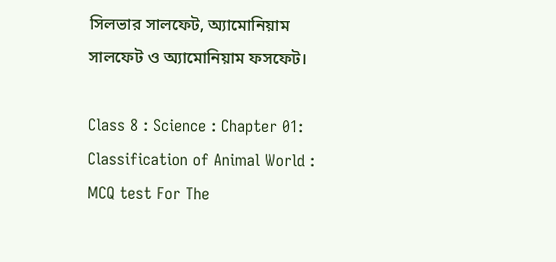সিলভার সালফেট, অ্যামোনিয়াম সালফেট ও অ্যামোনিয়াম ফসফেট।

Class 8 : Science : Chapter 01: Classification of Animal World : MCQ test For The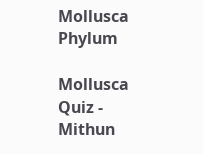Mollusca Phylum

Mollusca Quiz - Mithun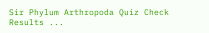Sir Phylum Arthropoda Quiz Check Results ...